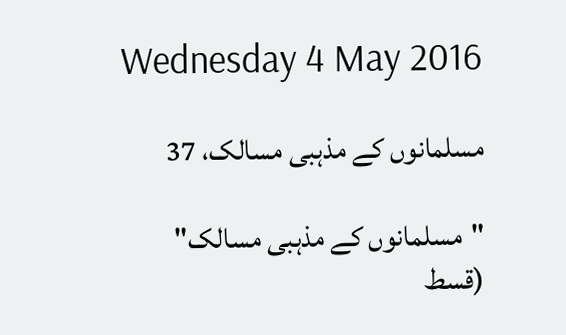Wednesday 4 May 2016

مسلمانوں کے مذہبی مسالک، 37

"مسلمانوں کے مذہبی مسالک"
(قسط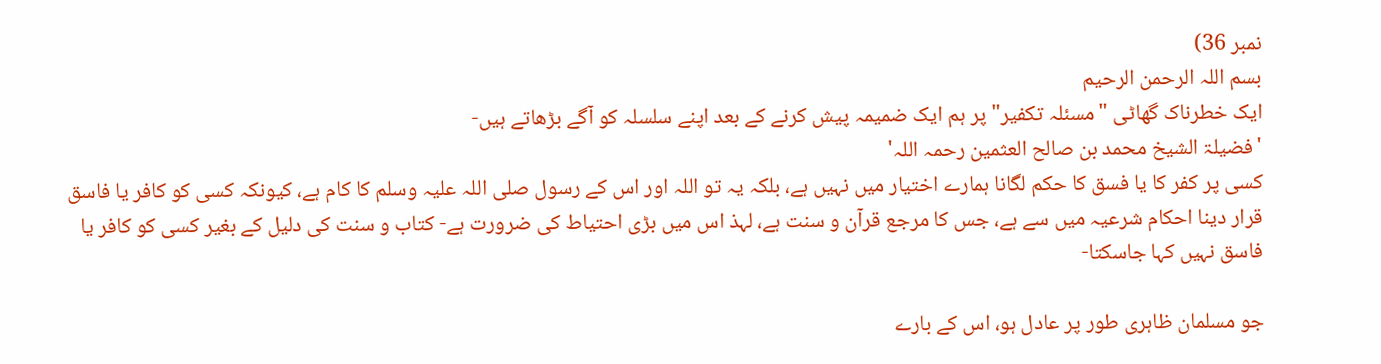نمبر 36)
بسم اللہ الرحمن الرحیم
ایک خطرناک گھاٹی "مسئلہ تکفیر"پر ہم ایک ضمیمہ پیش کرنے کے بعد اپنے سلسلہ کو آگے بڑھاتے ہیں-
'فضیلۃ الشیخ محمد بن صالح العثمین رحمہ اللہ'
کسی پر کفر کا یا فسق کا حکم لگانا ہمارے اختیار میں نہیں ہے، بلکہ یہ تو اللہ اور اس کے رسول صلی اللہ علیہ وسلم کا کام ہے، کیونکہ کسی کو کافر یا فاسق قرار دینا احکام شرعیہ میں سے ہے، جس کا مرجع قرآن و سنت ہے، لہذ اس میں بڑی احتیاط کی ضرورت ہے- کتاب و سنت کی دلیل کے بغیر کسی کو کافر یا فاسق نہیں کہا جاسکتا-

جو مسلمان ظاہری طور پر عادل ہو، اس کے بارے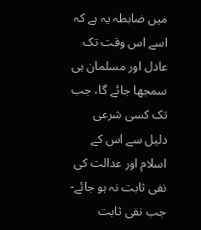میں ضابطہ یہ ہے کہ اسے اس وقت تک عادل اور مسلمان ہی سمجھا جائے گا، جب تک کسی شرعی دلیل سے اس کے اسلام اور عدالت کی نفی ثابت نہ ہو جائے- جب نفی ثابت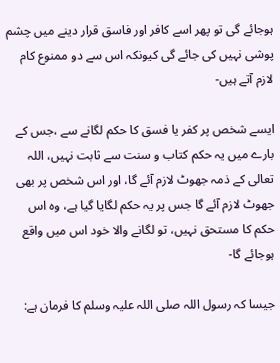ہوجائے گی تو پھر اسے کافر اور فاسق قرار دینے میں چشم پوشی نہیں کی جائے گی کیونکہ اس سے دو ممنوع کام لازم آتے ہیں-

ایسے شخص پر کفر یا فسق کا حکم لگانے سے ،جس کے بارے میں یہ حکم کتاب و سنت سے ثابت نہیں، اللہ تعالی کے ذمہ جھوٹ لازم آئے گا، اور اس شخص پر بھی جھوٹ لازم آئے گا جس پر یہ حکم لگایا گیا ہے، وہ اس حکم کا مستحق نہیں، تو لگانے والا خود اس میں واقع ہوجائے گا-

جیسا کہ رسول اللہ صلی اللہ علیہ وسلم کا فرمان ہے: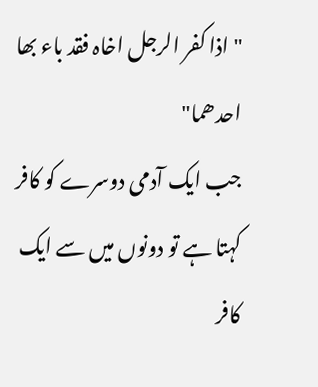" اذا کفر الرجل اخاہ فقد باء بھا احدھما"
جب ایک آدمی دوسرے کو کافر کہتا ہے تو دونوں میں سے ایک کافر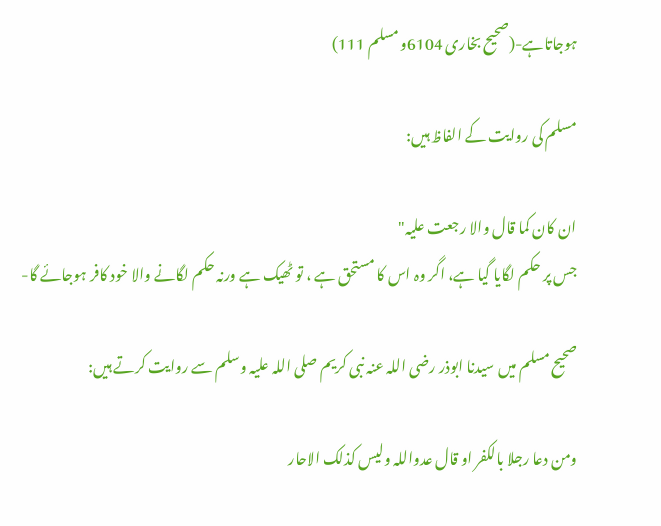ہوجاتاہے-(صحیح بخاری 6104و مسلم 111)

مسلم کی روایت کے الفاظ ہیں:

ان کان کما قال والا رجعت علیہ"
جس پر حکم لگایا گیا ہے، اگر وہ اس کا مستحق ہے ، تو ٹھیک ہے ورنہ حکم لگانے والا خود کافر ہوجائے گا-

صحیح مسلم میں سیدنا ابوذر رضی اللہ عنہ نبی کریم صلی اللہ علیہ وسلم سے روایت کرتے ہیں:

ومن دعا رجلا بالکفر او قال عدواللہ ولیس کذلک الاحار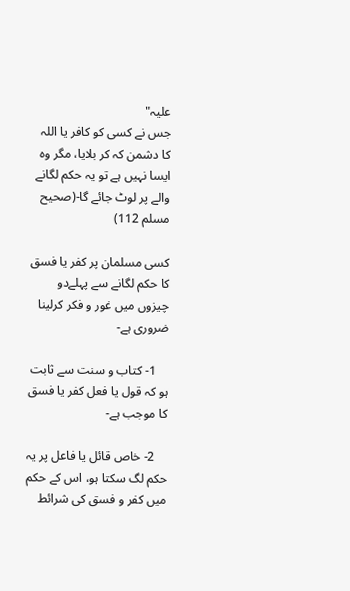علیہ"
جس نے کسی کو کافر یا اللہ کا دشمن کہ کر بلایا، مگر وہ ایسا نہیں ہے تو یہ حکم لگانے والے پر لوٹ جائے گا-(صحیح مسلم 112)

کسی مسلمان پر کفر یا فسق کا حکم لگانے سے پہلےدو چيزوں میں غور و فکر کرلینا ضروری ہے-

    1- کتاب و سنت سے ثابت ہو کہ قول یا فعل کفر یا فسق کا موجب ہے-

    2- خاص قائل یا فاعل پر یہ حکم لگ سکتا ہو، اس کے حکم میں کفر و فسق کی شرائط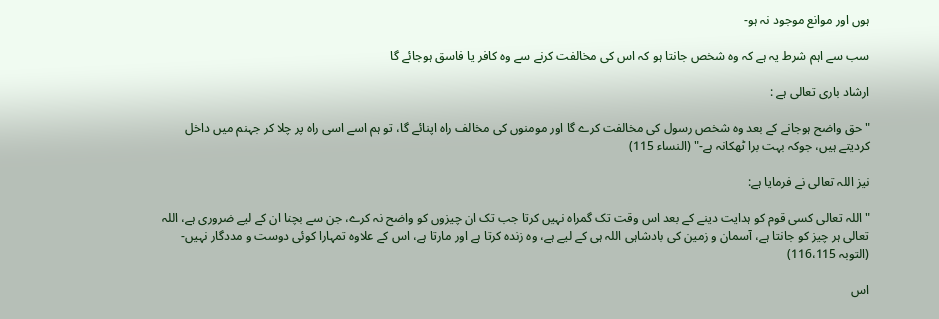ہوں اور موانع موجود نہ ہو-

سب سے اہم شرط یہ ہے کہ وہ شخص جانتا ہو کہ اس کی مخالفت کرنے سے وہ کافر یا فاسق ہوجائے گا

ارشاد باری تعالی ہے :

"حق واضح ہوجانے کے بعد وہ شخص رسول کی مخالفت کرے گا اور مومنوں کی مخالف راہ اپنائے گا، تو ہم اسے اسی راہ پر چلا کر جہنم میں داخل کردیتے ہیں، جوکہ بہت برا ٹھکانہ ہے-" (النساء 115)

نیز اللہ تعالی نے فرمایا ہے:

" اللہ تعالی کسی قوم کو ہدایت دینے کے بعد اس وقت تک گمراہ نہیں کرتا جب تک ان چيزوں کو واضح نہ کرے، جن سے بچنا ان کے لیے ضروری ہے، اللہ تعالی ہر چيز کو جانتا ہے، آسمان و زمین کی بادشاہی اللہ ہی کے لیے ہے، وہ زندہ کرتا ہے اور مارتا ہے، اس کے علاوہ تمہارا کوئی دوست و مددگار نہیں- (التوبہ 116،115)

اس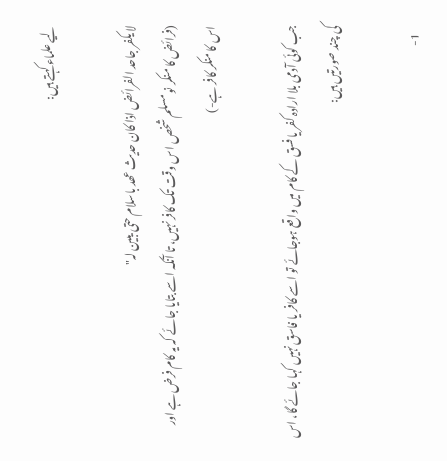لیے علماء کہتے ہیں:

لا یکفر جاحد الفرائض اذا کان حدیث عھد باسلام حتی یبین لہ"
(فرائض کا منکر نو مسلم شخص اس وقت تک کافر نہیں، تا آنکہ اسے بتایا جائے کہ یہ کام فرض ہے اور اس کا منکر کافر ہے-)

جب کوئی آدمی بلا ارادہ کفر یا فسق کے کام میں واقع ہوجائے تو اسے کافر یا فاسق نہیں کہا جائے گا، اس کی چند صورتیں ہیں:

    1-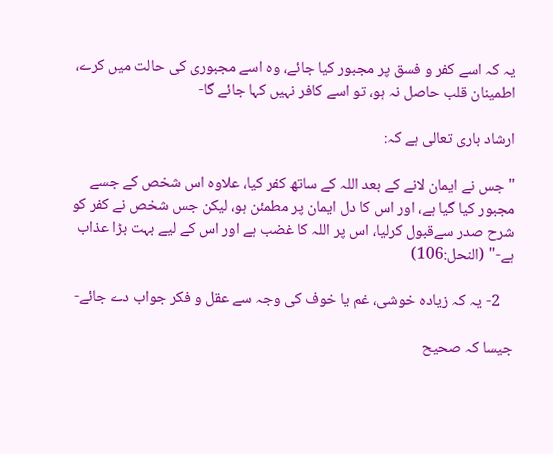یہ کہ اسے کفر و فسق پر مجبور کیا جائے، وہ اسے مجبوری کی حالت میں کرے، اطمینان قلب حاصل نہ ہو، تو اسے کافر نہیں کہا جائے گا-

ارشاد باری تعالی ہے کہ:

" جس نے ایمان لانے کے بعد اللہ کے ساتھ کفر کیا، علاوہ اس شخص کے جسے مجبور کیا گیا ہے، اور اس کا دل ایمان پر مطمئن ہو، لیکن جس شخص نے کفر کو شرح صدر سےقبول کرلیا، اس پر اللہ کا غضب ہے اور اس کے لیے بہت بڑا عذاب ہے-" (النحل:106)

    2- یہ کہ زیادہ خوشی، غم یا خوف کی وجہ سے عقل و فکر جواب دے جائے-

جیسا کہ صحیح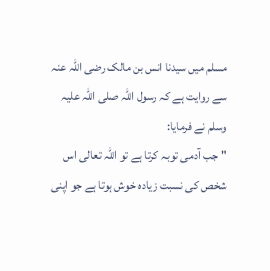مسلم میں سیدنا انس بن مالک رضی اللہ عنہ سے روایت ہے کہ رسول اللہ صلی اللہ علیہ وسلم نے فرمایا:
" جب آدمی توبہ کرتا ہے تو اللہ تعالی اس شخص کی نسبت زیادہ خوش ہوتا ہے جو اپنی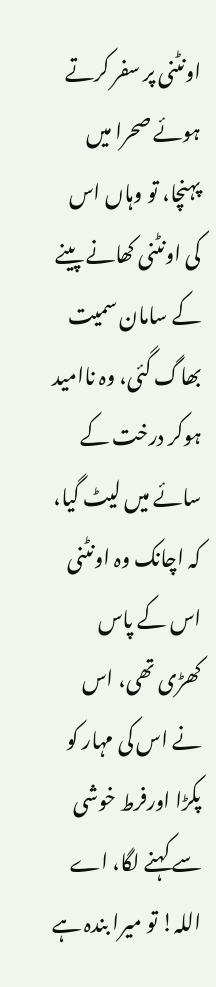اونٹنی پر سفر کرتے ہوئے صحرا میں پہنچا، تو وہاں اس کی اونٹنی کھانے پینے کے سامان سمیت بھاگ گئی، وہ ناامید ہوکر درخت کے سائے میں لیٹ گیا، کہ اچانک وہ اونٹنی اس کے پاس کھڑی تھی، اس نے اس کی مہار کو پکڑا اورفرط خوشی سے کہنے لگا، اے اللہ! تو میرا بندہ ہے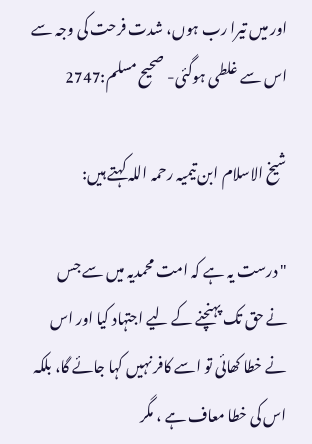اور میں تیرا رب ہوں، شدت فرحت کی وجہ سے اس سے غلطی ہوگئی- صحیح مسلم:2747

شیخ الاسلام ابن تیمیہ رحمہ اللہ کہتے ہیں:

" درست یہ ہے کہ امت محمدیہ میں سے جس نے حق تک پہنچنے کے لیے اجتہاد کیا اور اس نے خطا کھائی تو اسے کافر نہیں کہا جائے گا، بلکہ اس کی خطا معاف ہے ، مگر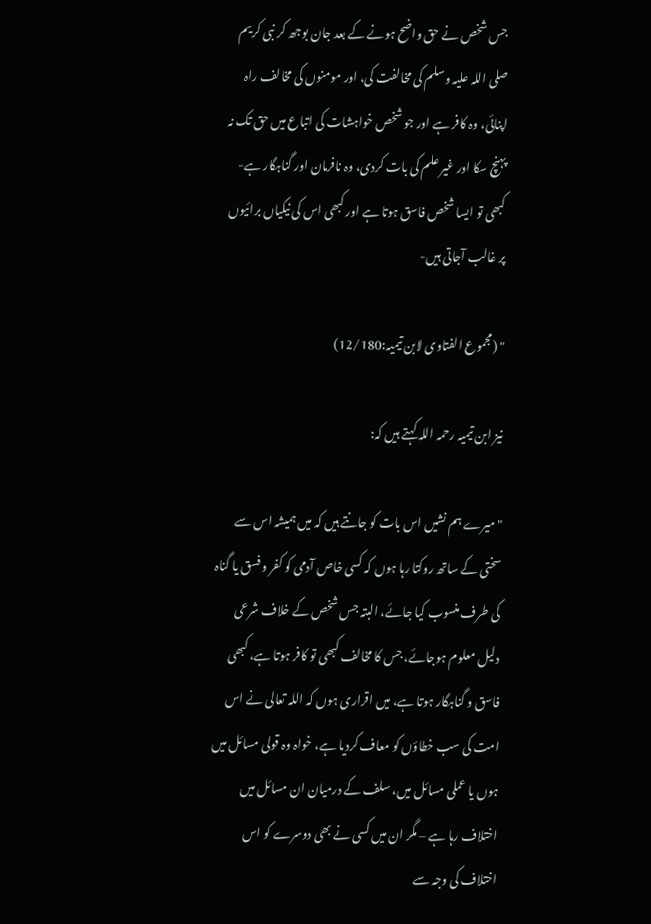جس شخص نے حق واضح ہونے کے بعد جان بوجھ کر نبی کریم صلی اللہ علیہ وسلم کی مخالفت کی، اور مومنوں کی مخالف راہ اپنائی، وہ کافر ہے اور جو شخص خواہشات کی اتباع میں حق تک نہ پہنچ سکا اور غیر علم کی بات کردی، وہ نافرمان اور گناہگار ہے- کبھی تو ایسا شخص فاسق ہوتا ہے اور کبھی اس کی نیکیاں برائیوں پر غالب آجاتی ہیں-

" (مجموع الفتاوی لابن تیمیہ:12/180)

نیز ابن تیمیہ رحمہ اللہ کہتے ہیں کہ:

" میرے ہم نشیں اس بات کو جانتے ہیں کہ میں ہمیشہ اس سے سختی کے ساتھ روکتا رہا ہوں کہ کسی خاص آدمی کو کفر و فسق یا گناہ کی طرف منسوب کیا جائے، البتہ جس شخص کے خلاف شرعی دلیل معلوم ہوجائے، جس کا مخالف کبھی تو کافر ہوتا ہے، کبھی فاسق و گناہگار ہوتا ہے، میں اقراری ہوں کہ اللہ تعالی نے اس امت کی سب خطاؤں کو معاف کردیا ہے، خواہ وہ قولی مسائل میں ہوں یا عملی مسائل میں، سلف کے درمیان ان مسائل میں اختلاف رہا ہے – مگر ان میں کسی نے بھی دوسرے کو اس اختلاف کی وجہ سے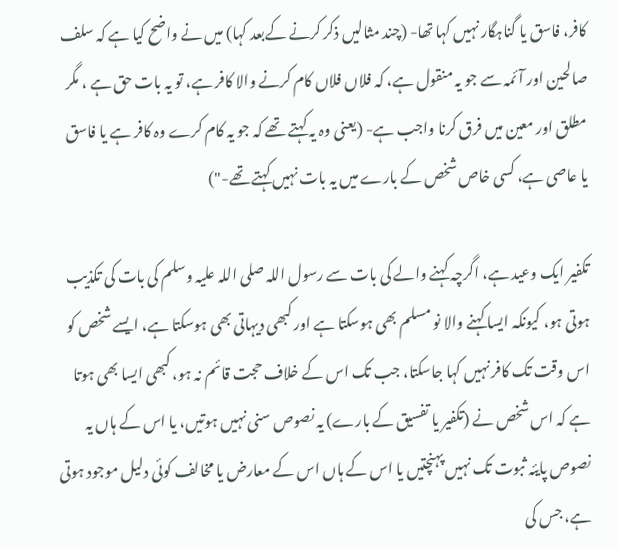کافر، فاسق یا گناہگار نہیں کہا تھا- (چند مثالیں ذکر کرنے کےبعد کہا) میں نے واضح کیا ہے کہ سلف صالحین اور آئمہ سے جو یہ منقول ہے، کہ فلاں فلاں کام کرنے والا کافر ہے، تو یہ بات حق ہے ، مگر مطلق اور معین میں فرق کرنا واجب ہے- (یعنی وہ یہ کہتے تھے کہ جو یہ کام کرے وہ کافر ہے یا فاسق یا عاصی ہے، کسی خاص شخص کے بارے میں یہ بات نہیں کہتے تھے-")

تکفیر ایک وعید ہے، اگرچہ کہنے والے کی بات سے رسول اللہ صلی اللہ علیہ وسلم کی بات کی تکذیب ہوتی ہو، کیونکہ ایسا کہنے والا نو مسلم بھی ہوسکتا ہے اور کبھی دیہاتی بھی ہوسکتا ہے، ایسے شخص کو اس وقت تک کافر نہیں کہا جاسکتا، جب تک اس کے خلاف حجت قائم نہ ہو، کبھی ایسا بھی ہوتا ہے کہ اس شخص نے (تکفیر یا تفسیق کے بارے) یہ نصوص سنی نہیں ہوتیں، یا اس کے ہاں یہ نصوص پایئہ ثبوت تک نہیں پہنچتیں یا اس کے ہاں اس کے معارض یا مخالف کوئی دلیل موجود ہوتی ہے، جس کی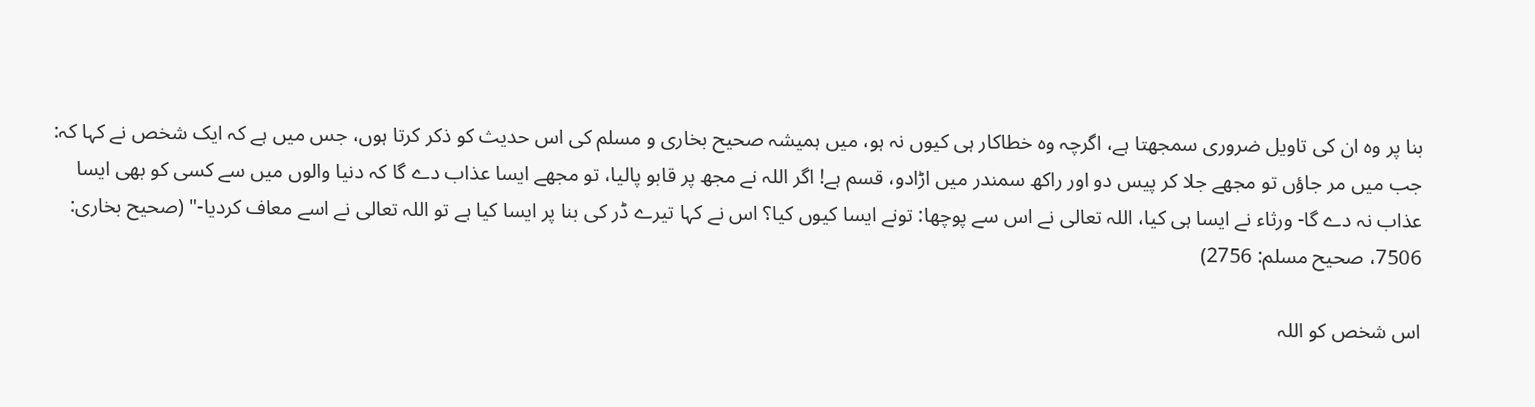بنا پر وہ ان کی تاویل ضروری سمجھتا ہے، اگرچہ وہ خطاکار ہی کیوں نہ ہو، میں ہمیشہ صحیح بخاری و مسلم کی اس حدیث کو ذکر کرتا ہوں، جس میں ہے کہ ایک شخص نے کہا کہ:
جب میں مر جاؤں تو مجھے جلا کر پیس دو اور راکھ سمندر میں اڑادو، قسم ہے! اگر اللہ نے مجھ پر قابو پالیا، تو مجھے ایسا عذاب دے گا کہ دنیا والوں میں سے کسی کو بھی ایسا عذاب نہ دے گا- ورثاء نے ایسا ہی کیا، اللہ تعالی نے اس سے پوچھا: تونے ایسا کیوں کیا؟ اس نے کہا تیرے ڈر کی بنا پر ایسا کیا ہے تو اللہ تعالی نے اسے معاف کردیا-" (صحیح بخاری: 7506، صحیح مسلم: 2756)

اس شخص کو اللہ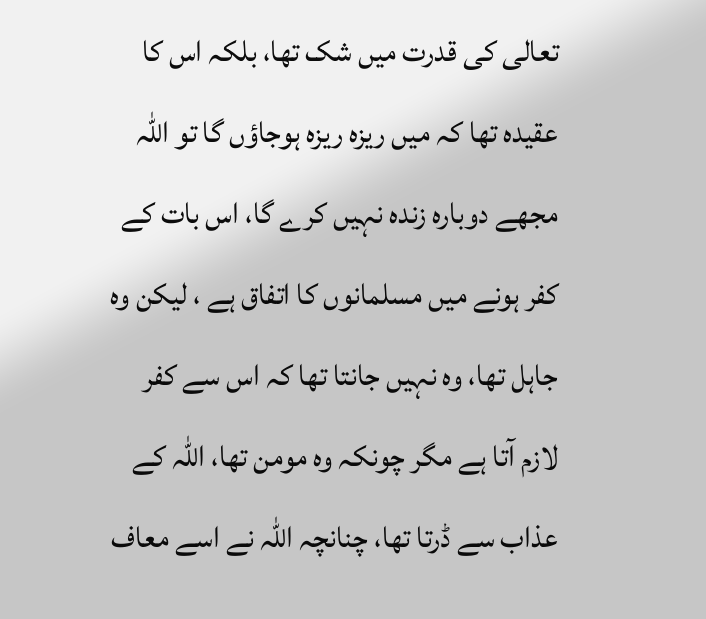تعالی کی قدرت میں شک تھا، بلکہ اس کا عقیدہ تھا کہ میں ریزہ ریزہ ہوجاؤں گا تو اللہ مجھے دوبارہ زندہ نہیں کرے گا، اس بات کے کفر ہونے میں مسلمانوں کا اتفاق ہے ، لیکن وہ جاہل تھا، وہ نہیں جانتا تھا کہ اس سے کفر لازم آتا ہے مگر چونکہ وہ مومن تھا، اللہ کے عذاب سے ڈرتا تھا، چنانچہ اللہ نے اسے معاف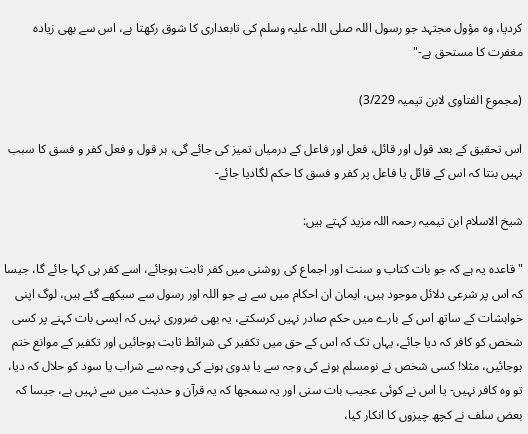کردیا، وہ مؤول مجتہد جو رسول اللہ صلی اللہ علیہ وسلم کی تابعداری کا شوق رکھتا ہے، اس سے بھی زیادہ مغفرت کا مستحق ہے-"

(مجموع الفتاوی لابن تیمیہ 3/229)

اس تحقیق کے بعد قول اور قائل، فعل اور فاعل کے درمیاں تمیز کی جائے گی، ہر قول و فعل کفر و فسق کا سبب نہیں بنتا کہ اس کے قائل یا فاعل پر کفر و فسق کا حکم لگادیا جائے-

شیخ الاسلام ابن تیمیہ رحمہ اللہ مزید کہتے ہیں:

" قاعدہ یہ ہے کہ جو بات کتاب و سنت اور اجماع کی روشنی میں کفر ثابت ہوجائے، اسے کفر ہی کہا جائے گا، جیسا کہ اس پر شرعی دلائل موجود ہیں، ایمان ان احکام میں سے ہے جو اللہ اور رسول سے سیکھے گئے ہیں، لوگ اپنی خواہشات کے ساتھ اس کے بارے میں حکم صادر نہیں کرسکتے، یہ بھی ضروری نہیں کہ ایسی بات کہنے پر کسی شخص کو کافر کہ دیا جائے، یہاں تک کہ اس کے حق میں تکفیر کی شرائط ثابت ہوجائيں اور تکفیر کے موانع ختم ہوجائيں، مثلا! کسی شخص نے نومسلم ہونے کی وجہ سے یا بدوی ہونے کی وجہ سے شراب یا سود کو حلال کہ دیا، تو وہ کافر نہیں- یا اس نے کوئی عجیب بات سنی اور یہ سمجھا کہ یہ قرآن و حدیث میں سے نہیں ہے، جیسا کہ بعض سلف نے کچھ چيزوں کا انکار کیا،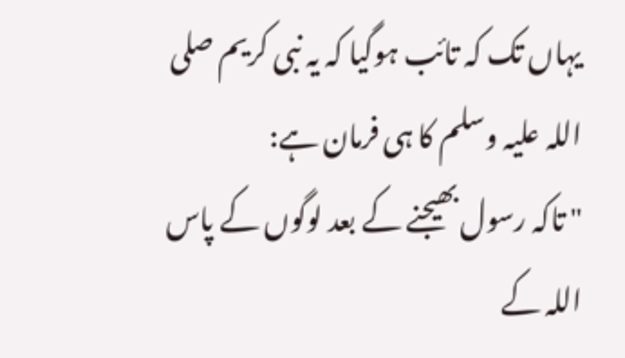یہاں تک کہ تائب ہوگیا کہ یہ نبی کریم صلی اللہ علیہ وسلم کا ہی فرمان ہے:
" تاکہ رسول بھیجنے کے بعد لوگوں کے پاس اللہ کے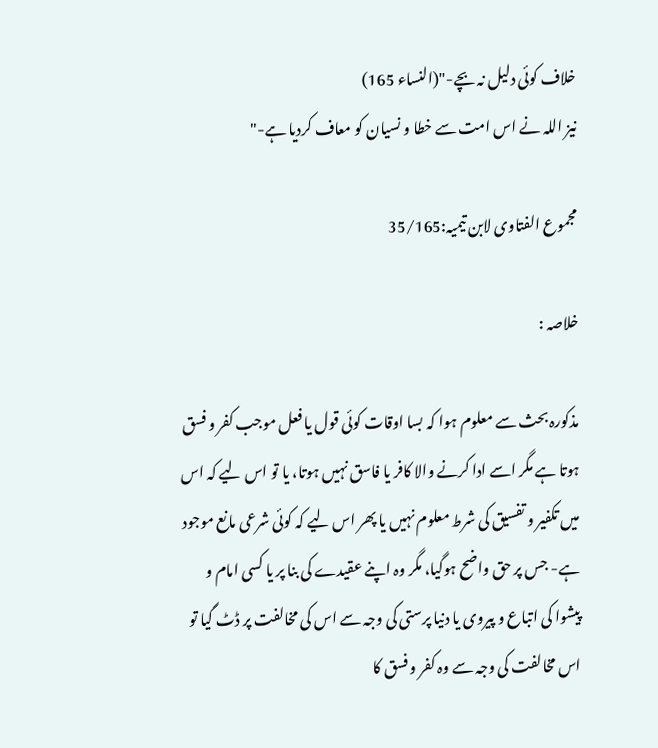خلاف کوئی دلیل نہ بچے-"(النساء 165)
نیز اللہ نے اس امت سے خطا و نسیان کو معاف کردیا ہے-"

مجموع الفتاوی لابن تیمیہ:35/165

خلاصہ :

مذکورہ بحث سے معلوم ہوا کہ بسا اوقات کوئی قول یا فعل موجب کفر و فسق ہوتا ہے مگر اسے ادا کرنے والا کافر یا فاسق نہیں ہوتا، یا تو اس لیے کہ اس میں تکفیر و تفسیق کی شرط معلوم نہیں یا پھر اس لیے کہ کوئی شرعی مانع موجود ہے- جس پر حق واضح ہوگیا، مگر وہ اپنے عقیدے کی بنا پر یا کسی امام و پیشوا کی اتباع و پیروی یا دنیا پرستی کی وجہ سے اس کی مخالفت پر ڈٹ گیا تو اس مخالفت کی وجہ سے وہ کفر و فسق کا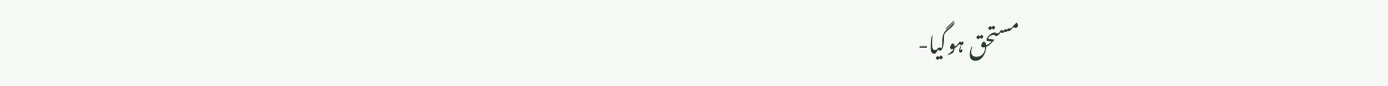مستحق ہوگیا-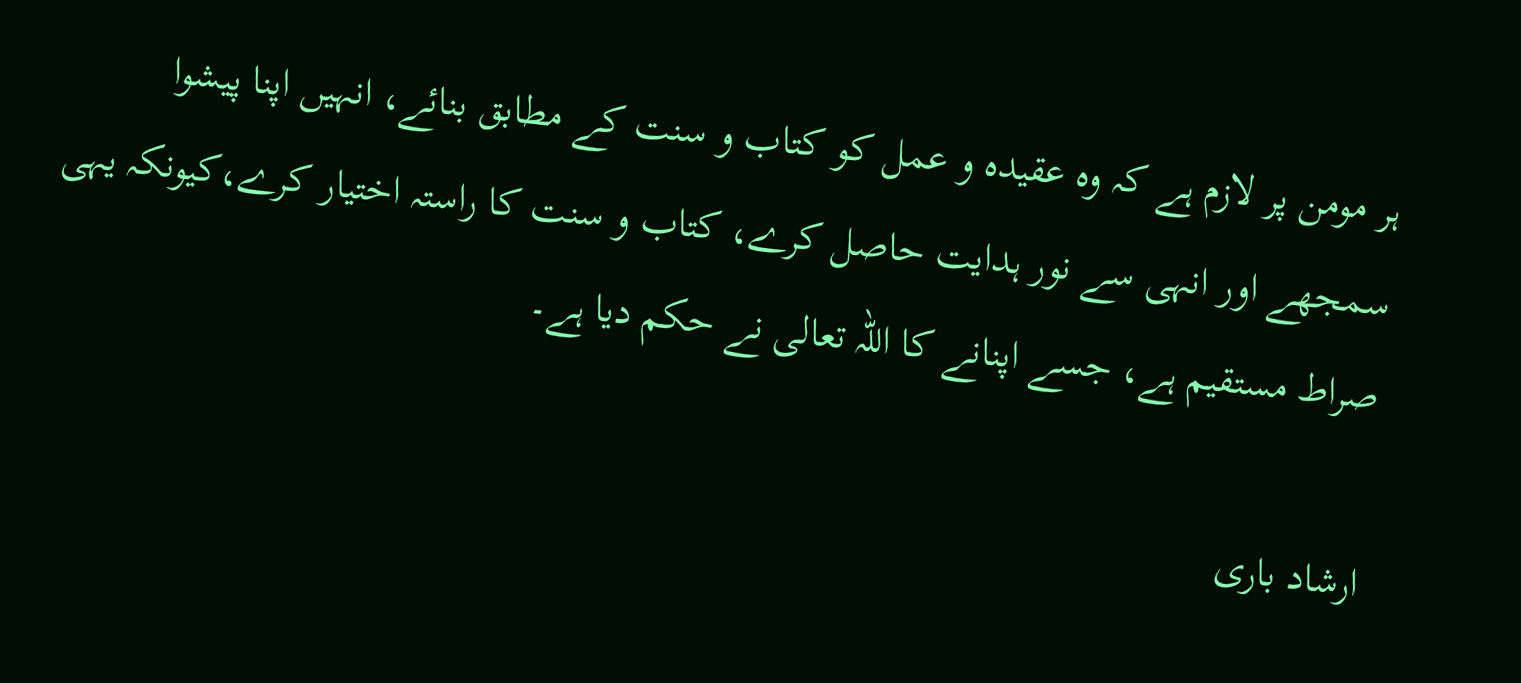ہر مومن پر لازم ہے کہ وہ عقیدہ و عمل کو کتاب و سنت کے مطابق بنائے، انہیں اپنا پیشوا سمجھے اور انہی سے نور ہدایت حاصل کرے، کتاب و سنت کا راستہ اختیار کرے،کیونکہ یہی صراط مستقیم ہے، جسے اپنانے کا اللہ تعالی نے حکم دیا ہے۔

ارشاد باری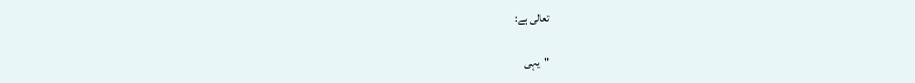تعالی ہے:

"یہی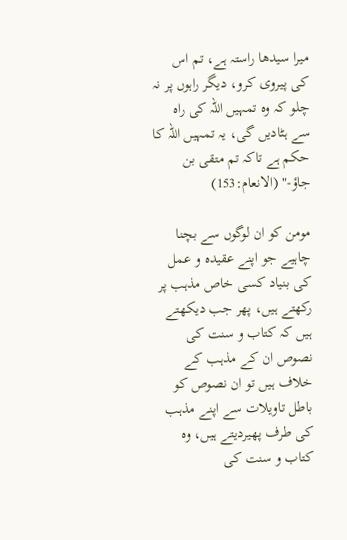میرا سیدھا راستہ ہے، تم اس کی پیروی کرو، دیگر راہوں پر نہ چلو کہ وہ تمہیں اللہ کی راہ سے ہٹادیں گی، یہ تمہیں اللہ کا حکم ہے تاکہ تم متقی بن جاؤ-" (الانعام:153)

مومن کو ان لوگوں سے بچنا چاہیے جو اپنے عقیدہ و عمل کی بنیاد کسی خاص مذہب پر رکھتے ہیں، پھر جب دیکھتے ہیں کہ کتاب و سنت کی نصوص ان کے مذہب کے خلاف ہیں تو ان نصوص کو باطل تاویلات سے اپنے مذہب کی طرف پھیردیتے ہیں، وہ کتاب و سنت کی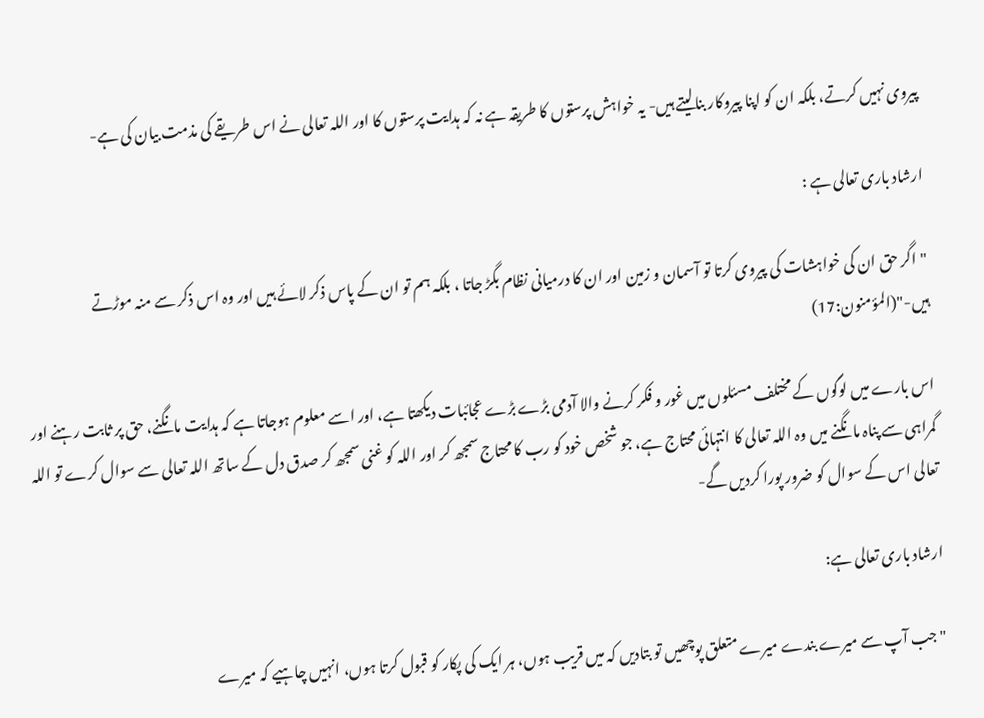پیروی نہیں کرتے، بلکہ ان کو اپنا پیروکار بنالیتے ہیں- یہ خواہش پرستوں کا طریقہ ہے نہ کہ ہدایت پرستوں کا اور اللہ تعالی نے اس طریقے کی مذمت بیان کی ہے-

ارشاد باری تعالی ہے :

"اگر حق ان کی خواہشات کی پیروی کرتا تو آسمان و زمین اور ان کا درمیانی نظام بگڑ جاتا ، بلکہ ہم تو ان کے پاس ذکر لائے ہیں اور وہ اس ذکر سے منہ موڑتے ہیں-"(المؤمنون:17)

اس بارے میں لوگوں کے مختلف مسئلوں میں غور و فکر کرنے والا آدمی بڑے بڑے عجائبات دیکھتا ہے، اور اسے معلوم ہوجاتا ہے کہ ہدایت مانگنے، حق پر ثابت رہنے اور گمراہی سے پناہ مانگنے میں وہ اللہ تعالی کا انتہائی محتاج ہے، جو شخص خود کو رب کا محتاج سمجھ کر اور اللہ کو غنی سمجھ کر صدق دل کے ساتھ اللہ تعالی سے سوال کرے تو اللہ تعالی اس کے سوال کو ضرور پورا کردیں گے-

ارشاد باری تعالی ہے:

"جب آپ سے میرے بندے میرے متعلق پوچھیں تو بتادیں کہ میں قریب ہوں، ہر ایک کی پکار کو قبول کرتا ہوں، انہیں چاہیے کہ میرے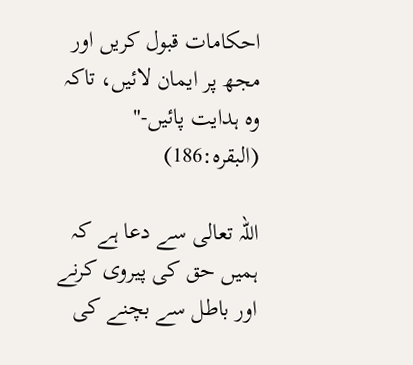احکامات قبول کریں اور مجھ پر ایمان لائيں، تاکہ وہ ہدایت پائيں-" (البقرہ:186)

اللہ تعالی سے دعا ہے کہ ہمیں حق کی پیروی کرنے اور باطل سے بچنے کی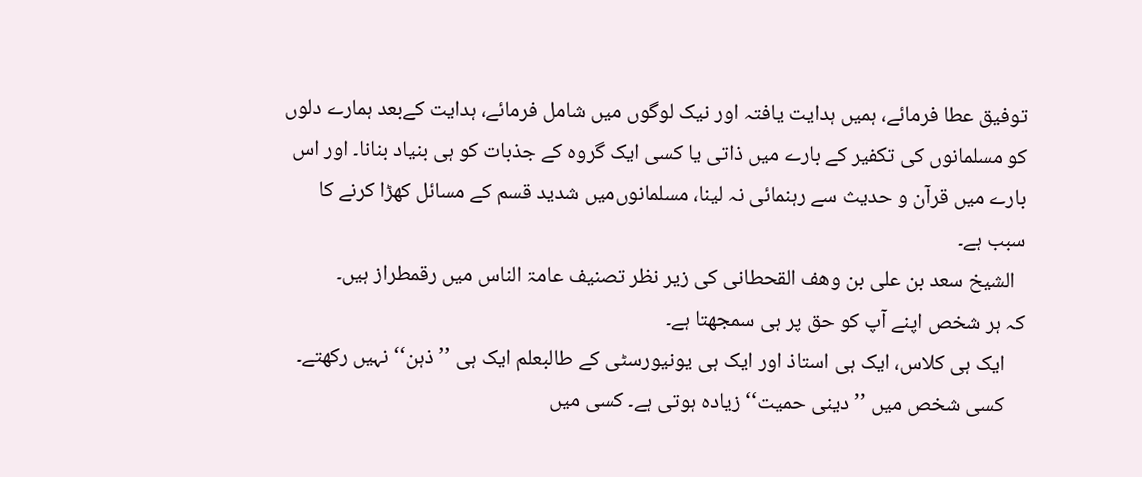توفیق عطا فرمائے، ہمیں ہدایت یافتہ اور نیک لوگوں میں شامل فرمائے، ہدایت کےبعد ہمارے دلوں کو مسلمانوں کی تکفیر کے بارے میں ذاتی یا کسی ایک گروہ کے جذبات کو ہی بنیاد بنانا۔ اور اس بارے میں قرآن و حدیث سے رہنمائی نہ لینا، مسلمانوں‌میں شدید قسم کے مسائل کھڑا کرنے کا سبب ہے۔
  الشیخ سعد بن علی بن وھف القحطانی کی زیر نظر تصنیف عامۃ الناس میں رقمطراز ہیں۔
کہ ہر شخص اپنے آپ کو حق پر ہی سمجھتا ہے۔
    ایک ہی کلاس، ایک ہی استاذ اور ایک ہی یونیورسٹی کے طالبعلم ایک ہی ’’ذہن‘‘ نہیں رکھتے۔
    کسی شخص میں ’’دینی حمیت‘‘ زیادہ ہوتی ہے۔ کسی میں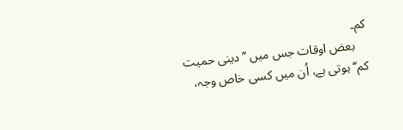کم۔
    بعض اوقات جس میں ’’دینی حمیت کم‘‘ ہوتی ہے، اُن میں کسی خاص وجہ،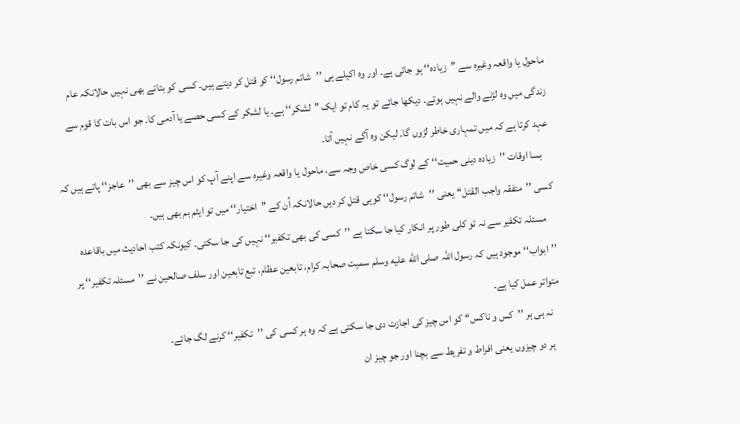ماحول یا واقعہ وغیرہ سے ’’زیادہ‘‘ ہو جاتی ہے۔ اور وہ اکیلے ہی ’’شاتم رسول‘‘ کو قتل کر دیتے ہیں۔ کسی کو بتاتے بھی نہیں حالانکہ عام زندگی میں وہ لڑنے والے نہیں ہوتے۔ دیکھا جائے تو یہ کام تو ایک ’’لشکر‘‘ ہے۔ یا لشکر کے کسی حصے یا آدمی کا۔ جو اس بات کا قوم سے عہد کرتا ہے کہ میں تمہاری خاطر لڑوں گا۔ لیکن وہ آگے نہیں آتا۔
    بسا اوقات ’’زیادہ دینی حمیت‘‘ کے لوگ کسی خاص وجہ سے، ماحول یا واقعہ وغیرہ سے اپنے آپ کو اس چیز سے بھی ’’عاجز‘‘ پاتے ہیں کہ کسی ’’متفقہ واجب القتل‘‘ یعنی ’’شاتم رسول‘‘ کوہی قتل کر دیں حالانکہ اُن کے ’’اختیار‘‘ میں تو ایٹم بم بھی ہیں۔
    مسئلہ تکفیر سے نہ تو کلی طور پر انکار کیا جا سکتا ہے ’’کسی کی بھی تکفیر‘‘ نہیں کی جا سکتی۔ کیونکہ کتب احادیث میں باقاعدہ ’’ابواب‘‘ موجود ہیں کہ رسول اللہ صلى الله عليه وسلم سمیت صحابہ کرام، تابعین عظام، تبع تابعین اور سلف صالحین نے ’’مسئلہ تکفیر‘‘ پر متواتر عمل کیا ہے۔
    نہ ہی ہر ’’کس و ناکس‘‘ کو اس چیز کی اجازت دی جا سکتی ہے کہ وہ ہر کسی کی ’’تکفیر‘‘ کرنے لگ جائے۔
    ہر دو چیزوں یعنی افراط و تفریط سے بچنا اور جو چیز ان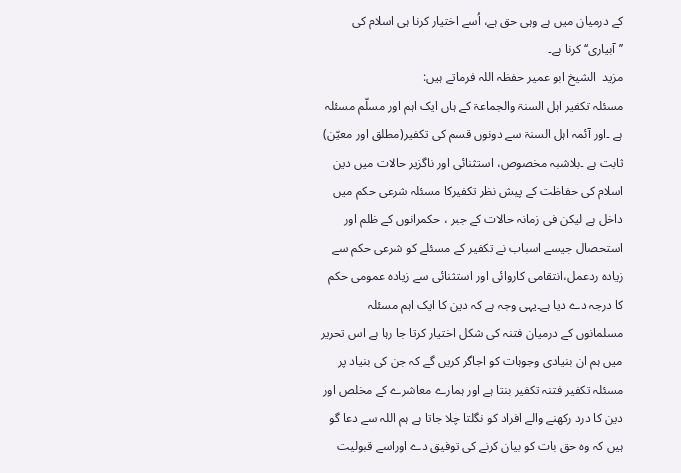کے درمیان میں ہے وہی حق ہے، اُسے اختیار کرنا ہی اسلام کی ’’آبیاری‘‘ کرنا ہے۔
مزید  الشیخ ابو عمیر حفظہ اللہ فرماتے ہیں:
مسئلہ تکفیر اہل السنۃ والجماعۃ کے ہاں ایک اہم اور مسلّم مسئلہ ہے ۔اور آئمہ اہل السنۃ سے دونوں قسم کی تکفیر(مطلق اور معیّن) ثابت ہے ۔بلاشبہ مخصوص، استثنائی اور ناگزیر حالات میں دین اسلام کی حفاظت کے پیش نظر تکفیرکا مسئلہ شرعی حکم میں داخل ہے لیکن فی زمانہ حالات کے جبر ، حکمرانوں کے ظلم اور استحصال جیسے اسباب نے تکفیر کے مسئلے کو شرعی حکم سے زیادہ ردعمل،انتقامی کاروائی اور استثنائی سے زیادہ عمومی حکم کا درجہ دے دیا ہے۔یہی وجہ ہے کہ دین کا ایک اہم مسئلہ مسلمانوں کے درمیان فتنہ کی شکل اختیار کرتا جا رہا ہے اس تحریر میں ہم ان بنیادی وجوہات کو اجاگر کریں گے کہ جن کی بنیاد پر مسئلہ تکفیر فتنہ تکفیر بنتا ہے اور ہمارے معاشرے کے مخلص اور دین کا درد رکھنے والے افراد کو نگلتا چلا جاتا ہے ہم اللہ سے دعا گو ہیں کہ وہ حق بات کو بیان کرنے کی توفیق دے اوراسے قبولیت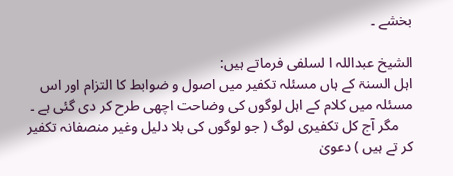بخشے ۔

الشیخ عبداللہ ا لسلفی فرماتے ہیں:
اہل السنۃ کے ہاں مسئلہ تکفیر میں اصول و ضوابط کا التزام اور اس مسئلہ میں کلام کے اہل لوگوں کی وضاحت اچھی طرح کر دی گئی ہے ۔
    مگر آج کل تکفیری لوگ ( جو لوگوں کی بلا دلیل وغیر منصفانہ تکفیر کر تے ہیں ) دعویٰ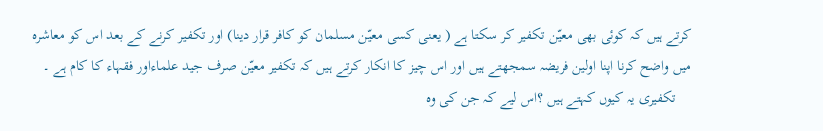کرتے ہیں کہ کوئی بھی معیّن تکفیر کر سکتا ہے ( یعنی کسی معیّن مسلمان کو کافر قرار دینا) اور تکفیر کرنے کے بعد اس کو معاشرہ میں واضح کرنا اپنا اولین فریضہ سمجھتے ہیں اور اس چیز کا انکار کرتے ہیں کہ تکفیر معیّن صرف جید علماءاور فقہاء کا کام ہے ۔
    تکفیری یہ کیوں کہتے ہیں ؟اس لیے کہ جن کی وہ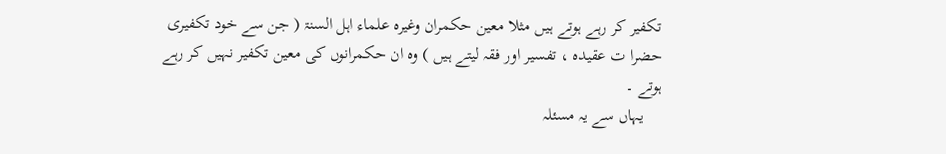تکفیر کر رہے ہوتے ہیں مثلا معین حکمران وغیرہ علماء اہل السنۃ ( جن سے خود تکفیری حضرا ت عقیدہ ، تفسیر اور فقہ لیتے ہیں ) وہ ان حکمرانوں کی معین تکفیر نہیں کر رہے ہوتے ۔
    یہاں سے یہ مسئلہ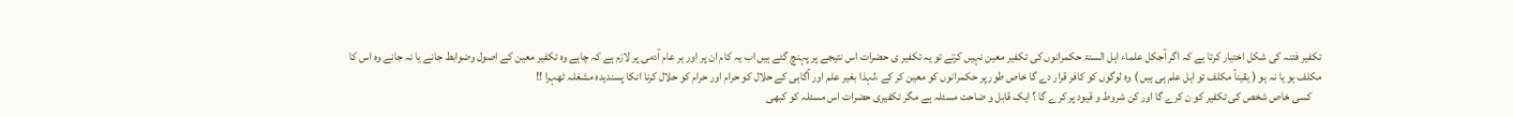تکفیر فتنہ کی شکل اختیار کرتا ہے کہ اگر آجکل علماء اہل السنۃ حکمرانوں کی تکفیر معین نہیں کرتے تو یہ تکفیر ی حضرات اس نتیجے پر پہنچ گئے ہیں اب یہ کام ان پر اور ہر عام آدمی پر لازم ہے کہ چاہے وہ تکفیر معین کے اصول وضوابط جانے یا نہ جانے وہ اس کا مکلف ہو یا نہ ہو ( یقیناً مکلف تو اہل علم ہی ہیں ) وہ لوگوں کو کافر قرار دے گا خاص طور پر حکمرانوں کو معین کر کے ،لہذا بغیر علم اور آگاہی کے حلال کو حرام اور حرام کو حلال کرنا انکا پسندیدہ مشغلہ ٹھہرا !!
    کسی خاص شخص کی تکفیر کو ن کرے گا اور کن شروط و قیود پر کرے گا ؟ ایک قابل و ضاحت مسئلہ ہے مگر تکفیری حضرات اس مسئلہ کو کبھی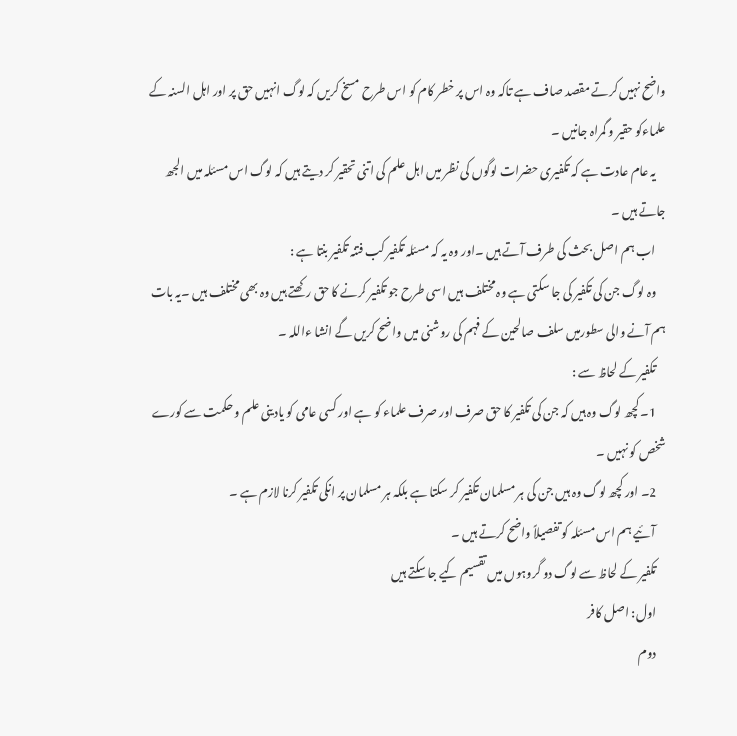واضح نہیں کرتے مقصد صاف ہے تاکہ وہ اس پر خطر کام کو اس طرح مسخ کریں کہ لوگ انہیں حق پر اور اہل السنہ کے علماءکو حقیر و گمراہ جانیں ۔
    یہ عام عادت ہے کہ تکفیری حضرات لوگوں کی نظر میں اہل علم کی اتنی تحقیر کر دیتے ہیں کہ لوگ اس مسئلہ میں الجھ جاتے ہیں ۔
    اب ہم اصل بحث کی طرف آتے ہیں ۔اور وہ یہ کہ مسئلہ تکفیر کب فتنہ تکفیر بنتا ہے :
    وہ لوگ جن کی تکفیر کی جا سکتی ہے وہ مختلف ہیں اسی طرح جو تکفیر کرنے کا حق رکھتے ہیں وہ بھی مختلف ہیں ۔یہ بات ہم آنے والی سطورمیں سلف صالحین کے فہم کی روشنی میں واضح کریں گے انشا ءاللہ ۔
    تکفیر کے لحاظ سے :
    1۔ کچھ لوگ وہ ہیں کہ جن کی تکفیر کا حق صرف اور صرف علماء کو ہے اور کسی عامی کو یادینی علم و حکمت سے کورے شخص کو نہیں ۔
    2۔ اور کچھ لوگ وہ ہیں جن کی ہر مسلمان تکفیر کر سکتا ہے بلکہ ہر مسلمان پر انکی تکفیر کرنا لازم ہے ۔
    آئیے ہم اس مسئلہ کو تفصیلاً واضح کرتے ہیں ۔
    تکفیر کے لحاظ سے لوگ دو گروہوں میں تقسیم کیے جا سکتے ہیں
    اول: اصل کافر
    دوم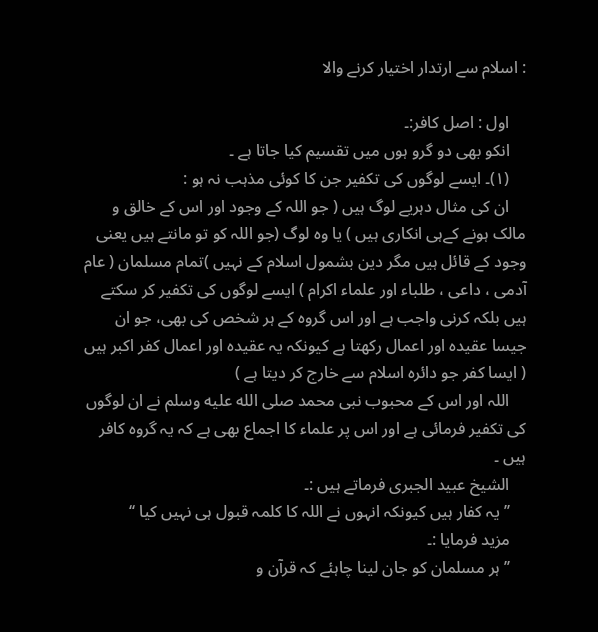: اسلام سے ارتدار اختیار کرنے والا

    اول : اصل کافر:۔
    انکو بھی دو گرو ہوں میں تقسیم کیا جاتا ہے ۔
    (۱)۔ ایسے لوگوں کی تکفیر جن کا کوئی مذہب نہ ہو :
    ان کی مثال دہریے لوگ ہیں ( جو اللہ کے وجود اور اس کے خالق و مالک ہونے کےہی انکاری ہیں ) یا وہ لوگ (جو اللہ کو تو مانتے ہیں یعنی وجود کے قائل ہیں مگر دین بشمول اسلام کے نہیں )تمام مسلمان ( عام آدمی ، داعی ، طلباء اور علماء اکرام ) ایسے لوگوں کی تکفیر کر سکتے ہیں بلکہ کرنی واجب ہے اور اس گروہ کے ہر شخص کی بھی، جو ان جیسا عقیدہ اور اعمال رکھتا ہے کیونکہ یہ عقیدہ اور اعمال کفر اکبر ہیں ( ایسا کفر جو دائرہ اسلام سے خارج کر دیتا ہے )
    اللہ اور اس کے محبوب نبی محمد صلى الله عليه وسلم نے ان لوگوں کی تکفیر فرمائی ہے اور اس پر علماء کا اجماع بھی ہے کہ یہ گروہ کافر ہیں ۔
    الشیخ عبید الجبری فرماتے ہیں :۔
    ’’ یہ کفار ہیں کیونکہ انہوں نے اللہ کا کلمہ قبول ہی نہیں کیا ‘‘
    مزید فرمایا :۔
    ’’ ہر مسلمان کو جان لینا چاہئے کہ قرآن و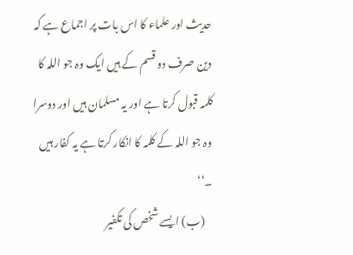حدیث اور علماء کا اس بات پر اجماع ہے کہ دین صرف دو قسم کے ہیں ایک وہ جو اللہ کا کلمہ قبول کرتا ہے اور یہ مسلمان ہیں اور دوسرا وہ جو اللہ کے کلمہ کا انکار کرتا ہے یہ کفار ہیں ۔‘‘
    (ب) ایسے شخص کی تکفیر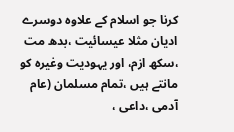کرنا جو اسلام کے علاوہ دوسرے ادیان مثلا عیسائیت ،بدھ مت ،سکھ ازم، اور یہودیت وغیرہ کو مانتے ہیں ،تمام مسلمان (عام آدمی ،داعی ،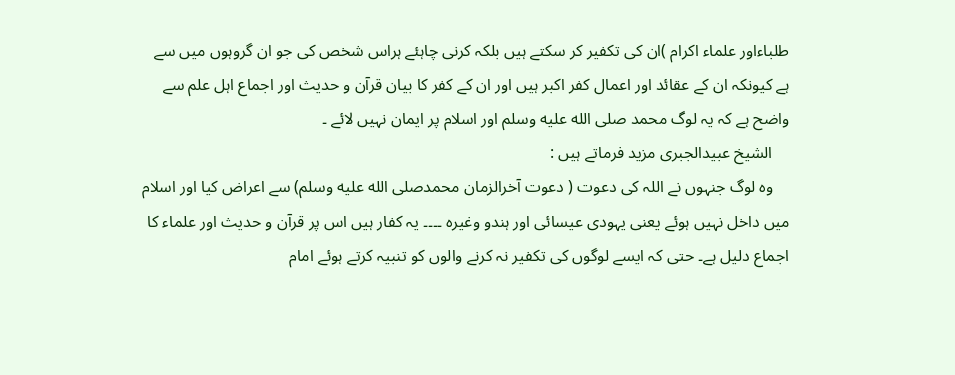طلباءاور علماء اکرام )ان کی تکفیر کر سکتے ہیں بلکہ کرنی چاہئے ہراس شخص کی جو ان گروہوں میں سے ہے کیونکہ ان کے عقائد اور اعمال کفر اکبر ہیں اور ان کے کفر کا بیان قرآن و حدیث اور اجماع اہل علم سے واضح ہے کہ یہ لوگ محمد صلى الله عليه وسلم اور اسلام پر ایمان نہیں لائے ۔
    الشیخ عبیدالجبری مزید فرماتے ہیں :
    وہ لوگ جنہوں نے اللہ کی دعوت ( دعوت آخرالزمان محمدصلى الله عليه وسلم) سے اعراض کیا اور اسلام میں داخل نہیں ہوئے یعنی یہودی عیسائی اور ہندو وغیرہ ۔۔۔۔ یہ کفار ہیں اس پر قرآن و حدیث اور علماء کا اجماع دلیل ہے۔ حتی کہ ایسے لوگوں کی تکفیر نہ کرنے والوں کو تنبیہ کرتے ہوئے امام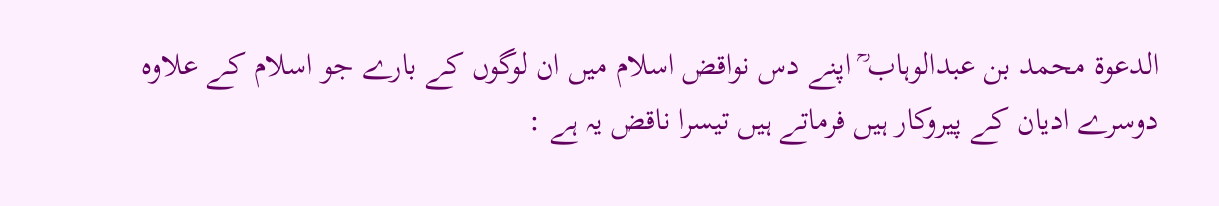الدعوۃ محمد بن عبدالوہاب ؒ اپنے دس نواقض اسلام میں ان لوگوں کے بارے جو اسلام کے علاوہ دوسرے ادیان کے پیروکار ہیں فرماتے ہیں تیسرا ناقض یہ ہے :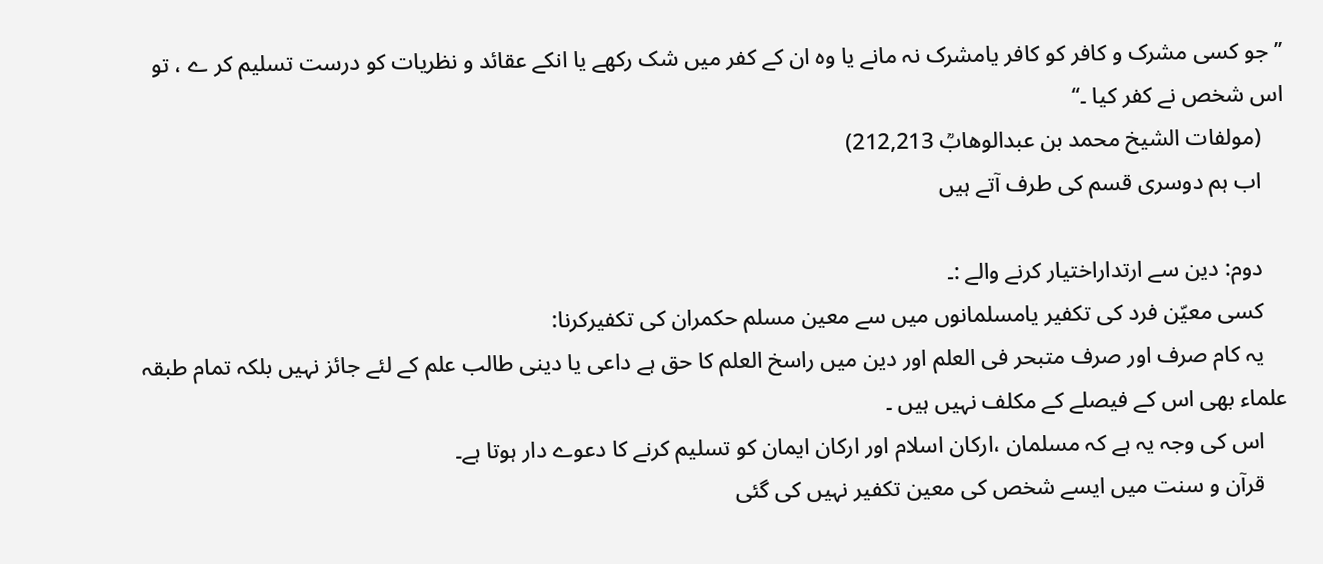’’جو کسی مشرک و کافر کو کافر یامشرک نہ مانے یا وہ ان کے کفر میں شک رکھے یا انکے عقائد و نظریات کو درست تسلیم کر ے ، تو اس شخص نے کفر کیا ۔‘‘
    (مولفات الشیخ محمد بن عبدالوھابؒ 212,213)
    اب ہم دوسری قسم کی طرف آتے ہیں

    دوم: دین سے ارتداراختیار کرنے والے :۔
    کسی معیّن فرد کی تکفیر یامسلمانوں میں سے معین مسلم حکمران کی تکفیرکرنا:
    یہ کام صرف اور صرف متبحر فی العلم اور دین میں راسخ العلم کا حق ہے داعی یا دینی طالب علم کے لئے جائز نہیں بلکہ تمام طبقہ علماء بھی اس کے فیصلے کے مکلف نہیں ہیں ۔
    اس کی وجہ یہ ہے کہ مسلمان ،ارکان اسلام اور ارکان ایمان کو تسلیم کرنے کا دعوے دار ہوتا ہے۔
    قرآن و سنت میں ایسے شخص کی معین تکفیر نہیں کی گئی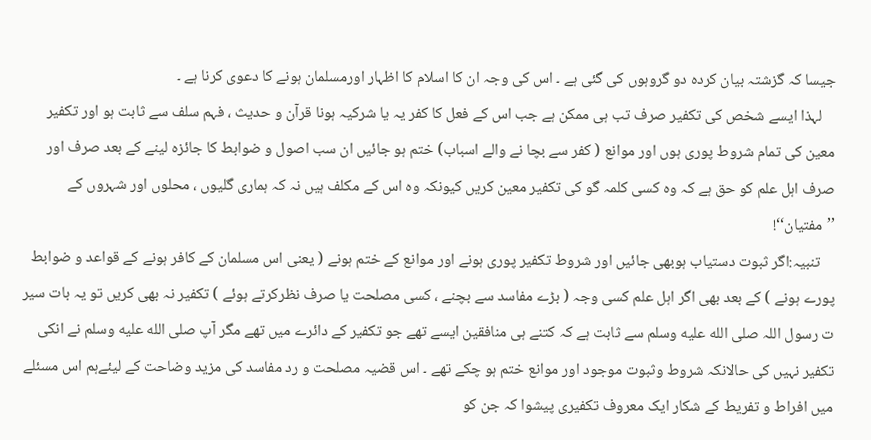جیسا کہ گزشتہ بیان کردہ دو گروہوں کی گئی ہے ۔ اس کی وجہ ان کا اسلام کا اظہار اورمسلمان ہونے کا دعوی کرنا ہے ۔
    لہذا ایسے شخص کی تکفیر صرف تب ہی ممکن ہے جب اس کے فعل کا کفر یہ یا شرکیہ ہونا قرآن و حدیث ، فہم سلف سے ثابت ہو اور تکفیر معین کی تمام شروط پوری ہوں اور موانع ( کفر سے بچا نے والے اسباب) ختم ہو جائیں ان سب اصول و ضوابط کا جائزہ لینے کے بعد صرف اور صرف اہل علم کو حق ہے کہ وہ کسی کلمہ گو کی تکفیر معین کریں کیونکہ وہ اس کے مکلف ہیں نہ کہ ہماری گلیوں ، محلوں اور شہروں کے ’’مفتیان‘‘!
    تنبیہ:اگر ثبوت دستیاب ہوبھی جائیں اور شروط تکفیر پوری ہونے اور موانع کے ختم ہونے ( یعنی اس مسلمان کے کافر ہونے کے قواعد و ضوابط پورے ہونے ) کے بعد بھی اگر اہل علم کسی وجہ ( بڑے مفاسد سے بچنے ، کسی مصلحت یا صرف نظرکرتے ہوئے ) تکفیر نہ بھی کریں تو یہ بات سیر ت رسول اللہ صلى الله عليه وسلم سے ثابت ہے کہ کتنے ہی منافقین ایسے تھے جو تکفیر کے دائرے میں تھے مگر آپ صلى الله عليه وسلم نے انکی تکفیر نہیں کی حالانکہ شروط وثبوت موجود اور موانع ختم ہو چکے تھے ۔ اس قضیہ مصلحت و رد مفاسد کی مزید وضاحت کے لیئےہم اس مسئلے میں افراط و تفریط کے شکار ایک معروف تکفیری پیشوا کہ جن کو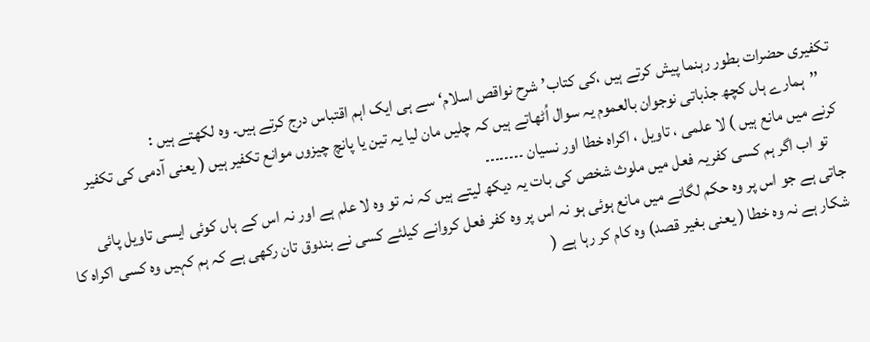تکفیری حضرات بطور رہنما پیش کرتے ہیں ،کی کتاب’شرح نواقص اسلام‘ سے ہی ایک اہم اقتباس درج کرتے ہیں۔ وہ لکھتے ہیں :
    ’’ہمارے ہاں کچھ جذباتی نوجوان بالعموم یہ سوال اُٹھاتے ہیں کہ چلیں مان لیا یہ تین یا پانچ چیزوں موانع تکفیر ہیں ( یعنی آدمی کی تکفیر کرنے میں مانع ہیں ) لا علمی ، تاویل ، اکراہ خطا اور نسیان ۔۔۔۔۔۔۔۔
    تو اب اگر ہم کسی کفریہ فعل میں ملوث شخص کی بات یہ دیکھ لیتے ہیں کہ نہ تو وہ لا علم ہے اور نہ اس کے ہاں کوئی ایسی تاویل پائی جاتی ہے جو اس پر وہ حکم لگانے میں مانع ہوئی ہو نہ اس پر وہ کفر فعل کروانے کیلئے کسی نے بندوق تان رکھی ہے کہ ہم کہیں وہ کسی اکراہ کا شکار ہے نہ وہ خطا ( یعنی بغیر قصد) وہ کام کر رہا ہے (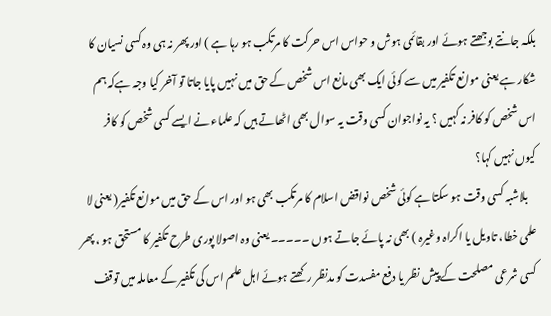بلکہ جانتے بوجھتے ہوئے اور بقائمی ہوش و حواس اس حرکت کا مرتکب ہو رہا ہے ) اور پھر نہ ہی وہ کسی نسیان کا شکار ہے یعنی موانع تکفیر میں سے کوئی ایک بھی مانع اس شخص کے حق میں نہیں پایا جاتا تو آخر کیا وجہ ہےکہ ہم اس شخص کو کافر نہ کہیں ؟ یہ نواجوان کسی وقت یہ سوال بھی اٹھاتے ہیں کہ علماء نے ایسے کسی شخص کو کافر کیوں نہیں کہا؟
    بلاشبہ کسی وقت ہو سکتا ہے کوئی شخص نواقض اسلام کا مرتکب بھی ہو اور اس کے حق میں موانع تکفیر( یعنی لا علمی خطا، تاویل یا اکراہ وغیرہ ) بھی نہ پائے جاتے ہوں ۔۔۔۔۔ یعنی وہ اصولا پوری طرح تکفیر کا مستحق ہو ، پھر کسی شرعی مصلحت کے پیش نظر یا دفع مفسدت کو مدنظر رکھتے ہوئے اہل علم اس کی تکفیر کے معاملہ میں توقف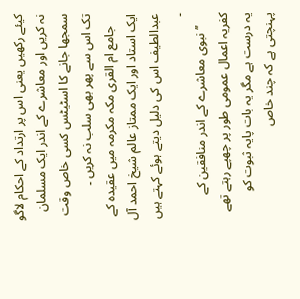کیئے رکھیں یعنی اس پر ارتداد کے احکام لاگو نہ کریں اور معاشرے کے اندر ایک مسلمان سمجھا جانے کا اسٹیٹس کسی خاص وقت تک اس سے پھر بھی سلب نہ کریں ۔
    جامع ام القری مکہ مکرمہ میں عقیدہ کے ایک استاد اور ایک ممتاز عالم شیخ احمد آل عبدالطیف اس کی دلیل دیتے ہوئے کہتے ہیں ۔
    ’’نبوی معاشرے کے اندر منافقین کے کفریہ اعمال عمومی طور پر چھپے رہتے تھے یہ درست ہے مگر یہ بات پایہ ثبوت کو پہنچتی ہے کہ چند خاص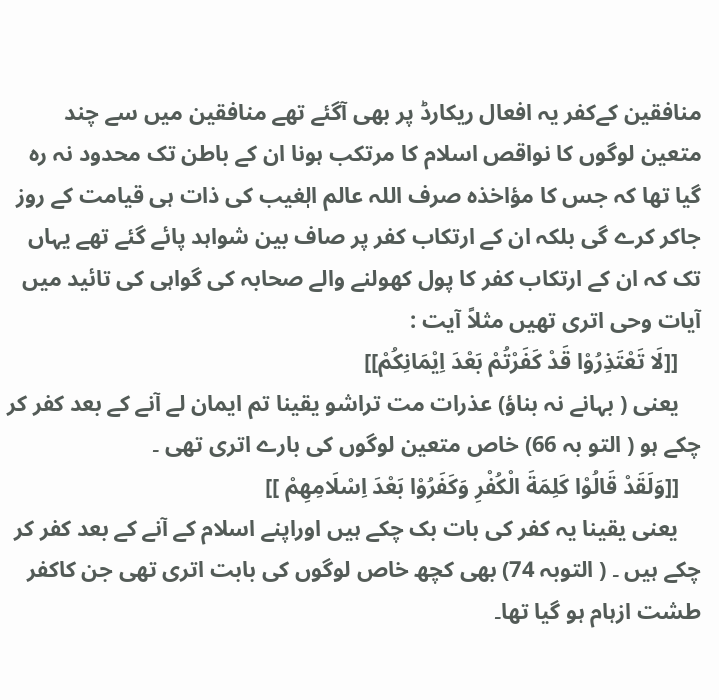منافقین کےکفر یہ افعال ریکارڈ پر بھی آگئے تھے منافقین میں سے چند متعین لوگوں کا نواقص اسلام کا مرتکب ہونا ان کے باطن تک محدود نہ رہ گیا تھا کہ جس کا مؤاخذہ صرف اللہ عالم الٖغیب کی ذات ہی قیامت کے روز جاکر کرے گی بلکہ ان کے ارتکاب کفر پر صاف بین شواہد پائے گئے تھے یہاں تک کہ ان کے ارتکاب کفر کا پول کھولنے والے صحابہ کی گواہی کی تائید میں آیات وحی اتری تھیں مثلاً آیت :
    [[لَا تَعْتَذِرُوْا قَدْ كَفَرْتُمْ بَعْدَ اِيْمَانِكُمْ]]
    یعنی ( بہانے نہ بناؤ) عذرات مت تراشو یقینا تم ایمان لے آنے کے بعد کفر کر چکے ہو ( التو بہ 66) خاص متعین لوگوں کی بارے اتری تھی ۔
    [[وَلَقَدْ قَالُوْا كَلِمَةَ الْكُفْرِ وَكَفَرُوْا بَعْدَ اِسْلَامِهِمْ ]]
    یعنی یقینا یہ کفر کی بات بک چکے ہیں اوراپنے اسلام کے آنے کے بعد کفر کر چکے ہیں ۔ ( التوبہ 74) بھی کچھ خاص لوگوں کی بابت اتری تھی جن کاکفر طشت ازہام ہو گیا تھا۔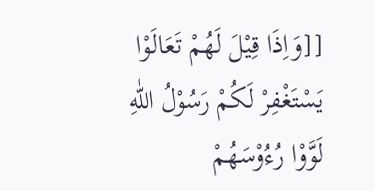[[وَاِذَا قِيْلَ لَهُمْ تَعَالَوْا يَسْتَغْفِرْ لَكُمْ رَسُوْلُ اللّٰهِ لَوَّوْا رُءُوْسَهُمْ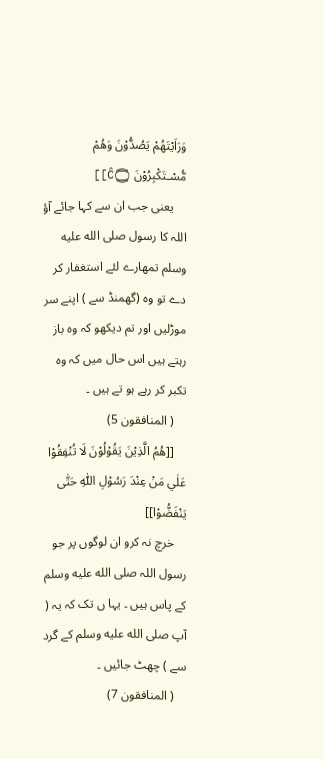وَرَاَيْتَهُمْ يَصُدُّوْنَ وَهُمْ مُّسْـتَكْبِرُوْنَ Ĉ۝]]
    یعنی جب ان سے کہا جائے آؤ اللہ کا رسول صلى الله عليه وسلم تمھارے لئے استغفار کر دے تو وہ (گھمنڈ سے ) اپنے سر موڑلیں اور تم دیکھو کہ وہ باز رہتے ہیں اس حال میں کہ وہ تکبر کر رہے ہو تے ہیں ۔
    ( المنافقون 5)
    [[هُمُ الَّذِيْنَ يَقُوْلُوْنَ لَا تُنْفِقُوْا عَلٰي مَنْ عِنْدَ رَسُوْلِ اللّٰهِ حَتّٰى يَنْفَضُّوْا]]
    خرچ نہ کرو ان لوگوں پر جو رسول اللہ صلى الله عليه وسلم کے پاس ہیں ۔ یہا ں تک کہ یہ ( آپ صلى الله عليه وسلم کے گرد سے ) چھٹ جائیں ۔
    ( المنافقون 7)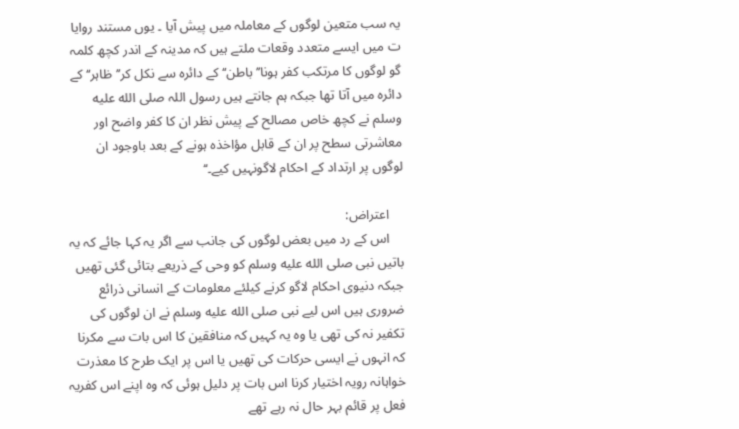یہ سب متعین لوگوں کے معاملہ میں پیش آیا ۔ یوں مستند روایا ت میں ایسے متعدد وقعات ملتے ہیں کہ مدینہ کے اندر کچھ کلمہ گو لوگوں کا مرتکب کفر ہونا’’ باطن‘‘ کے دائرہ سے نکل کر’’ظاہر‘‘ کے دائرہ میں آتا تھا جبکہ ہم جانتے ہیں رسول اللہ صلى الله عليه وسلم نے کچھ خاص مصالح کے پیش نظر ان کا کفر واضح اور معاشرتی سطح پر ان کے قابل مؤاخذہ ہونے کے بعد باوجود ان لوگوں پر ارتداد کے احکام لاگونہیں کیے۔‘‘

    اعتراض:
    اس کے رد میں بعض لوگوں کی جانب سے اگر یہ کہا جائے کہ یہ باتیں نبی صلى الله عليه وسلم کو وحی کے ذریعے بتائی گئی تھیں جبکہ دنیوی احکام لاگو کرنے کیلئے معلومات کے انسانی ذرائع ضروری ہیں اس لیے نبی صلى الله عليه وسلم نے ان لوگوں کی تکفیر نہ کی تھی یا وہ یہ کہیں کہ منافقین کا اس بات سے مکرنا کہ انہوں نے ایسی حرکات کی تھیں یا اس پر ایک طرح کا معذرت خواہانہ رویہ اختیار کرنا اس بات پر دلیل ہوئی کہ وہ اپنے اس کفریہ فعل پر قائم بہر حال نہ رہے تھے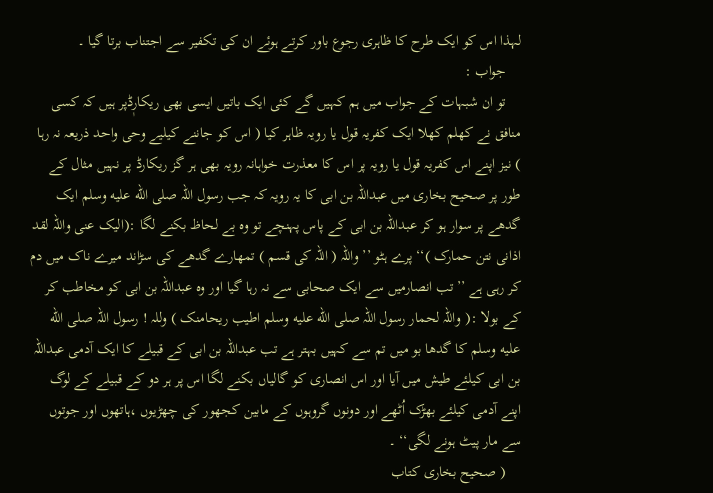لہذا اس کو ایک طرح کا ظاہری رجوع باور کرتے ہوئے ان کی تکفیر سے اجتناب برتا گیا ۔
    جواب :
    تو ان شبہات کے جواب میں ہم کہیں گے کئی ایک باتیں ایسی بھی ریکارٖڈپر ہیں کہ کسی منافق نے کھلم کھلا ایک کفریہ قول یا رویہ ظاہر کیا ( اس کو جاننے کیلیے وحی واحد ذریعہ نہ رہا ) نیز اپنے اس کفریہ قول یا رویہ پر اس کا معذرت خواہانہ رویہ بھی ہر گز ریکارڈ پر نہیں مثال کے طور پر صحیح بخاری میں عبداللہ بن ابی کا یہ رویہ کہ جب رسول اللہ صلى الله عليه وسلم ایک گدھے پر سوار ہو کر عبداللہ بن ابی کے پاس پہنچے تو وہ بے لحاظ بکنے لگا :(الیک عنی واللہ لقد اذانی نتن حمارک )‘‘ پرے ہٹو ’’ واللہ ( اللہ کی قسم ) تمھارے گدھے کی سڑاند میرے ناک میں دم کر رہی ہے ’’ تب انصارمیں سے ایک صحابی سے نہ رہا گیا اور وہ عبداللہ بن ابی کو مخاطب کر کے بولا :( واللہ لحمار رسول اللہ صلى الله عليه وسلم اطیب ریحامنک ) وللہ ! رسول اللہ صلى الله عليه وسلم کا گدھا بو میں تم سے کہیں بہتر ہے تب عبداللہ بن ابی کے قبیلے کا ایک آدمی عبداللہ بن ابی کیلئے طیش میں آیا اور اس انصاری کو گالیاں بکنے لگا اس پر ہر دو کے قبیلے کے لوگ اپنے آدمی کیلئے بھڑک اُٹھے اور دونوں گروہوں کے مابین کجھور کی چھڑیوں ،ہاتھوں اور جوتوں سے مار پیٹ ہونے لگی‘‘ ۔
    ( صحیح بخاری کتاب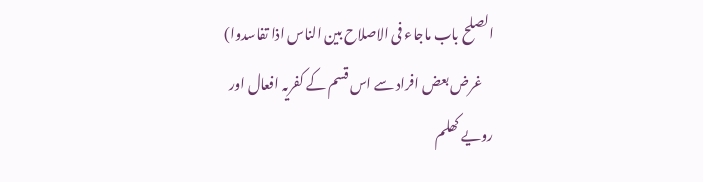الصلح باب ماجاء فی الاصلاح بین الناس اذا تفاسدوا)
    غرض بعض افراد سے اس قسم کے کفریہ افعال اور رویے کھلم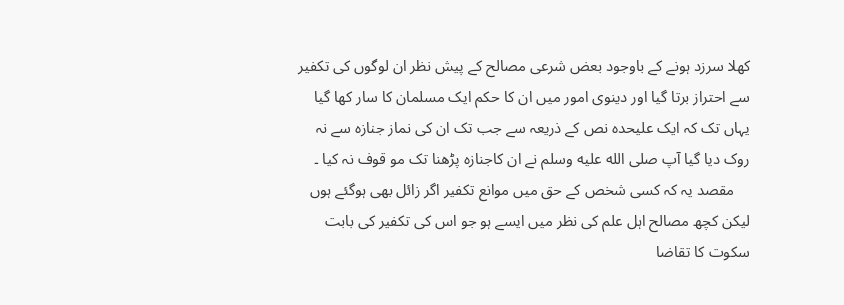کھلا سرزد ہونے کے باوجود بعض شرعی مصالح کے پیش نظر ان لوگوں کی تکفیر سے احتراز برتا گیا اور دینوی امور میں ان کا حکم ایک مسلمان کا سار کھا گیا یہاں تک کہ ایک علیحدہ نص کے ذریعہ سے جب تک ان کی نماز جنازہ سے نہ روک دیا گیا آپ صلى الله عليه وسلم نے ان کاجنازہ پڑھنا تک مو قوف نہ کیا ۔
    مقصد یہ کہ کسی شخص کے حق میں موانع تکفیر اگر زائل بھی ہوگئے ہوں لیکن کچھ مصالح اہل علم کی نظر میں ایسے ہو جو اس کی تکفیر کی بابت سکوت کا تقاضا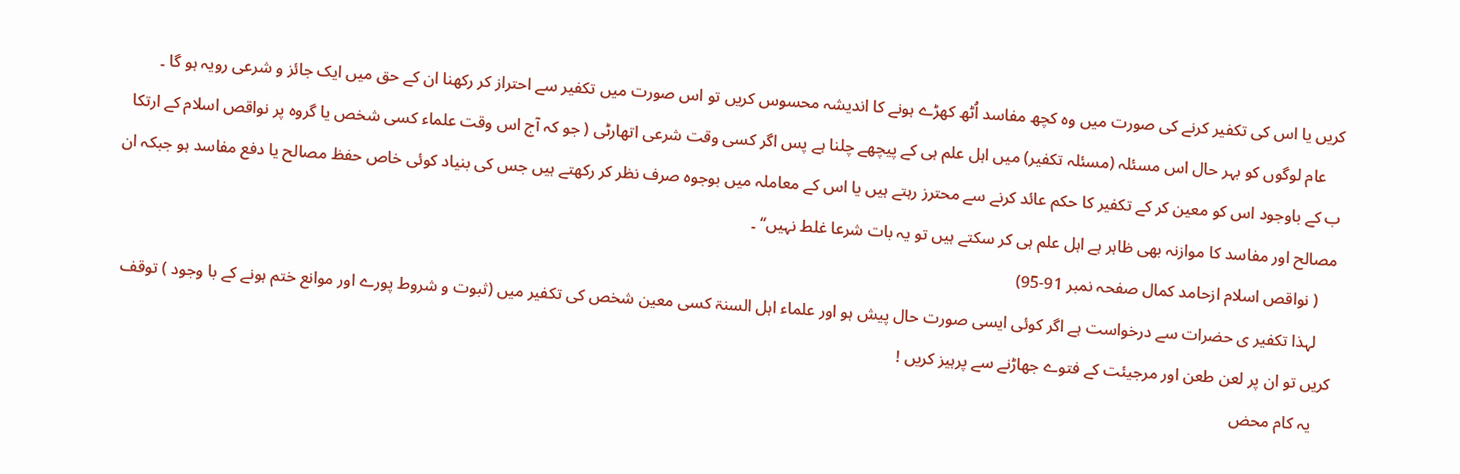کریں یا اس کی تکفیر کرنے کی صورت میں وہ کچھ مفاسد اُٹھ کھڑے ہونے کا اندیشہ محسوس کریں تو اس صورت میں تکفیر سے احتراز کر رکھنا ان کے حق میں ایک جائز و شرعی رویہ ہو گا ۔
    عام لوگوں کو بہر حال اس مسئلہ (مسئلہ تکفیر) میں اہل علم ہی کے پیچھے چلنا ہے پس اگر کسی وقت شرعی اتھارٹی ( جو کہ آج اس وقت علماء کسی شخص یا گروہ پر نواقص اسلام کے ارتکا ب کے باوجود اس کو معین کر کے تکفیر کا حکم عائد کرنے سے محترز رہتے ہیں یا اس کے معاملہ میں بوجوہ صرف نظر کر رکھتے ہیں جس کی بنیاد کوئی خاص حفظ مصالح یا دفع مفاسد ہو جبکہ ان مصالح اور مفاسد کا موازنہ بھی ظاہر ہے اہل علم ہی کر سکتے ہیں تو یہ بات شرعا غلط نہیں‘‘ ۔
    ( نواقص اسلام ازحامد کمال صفحہ نمبر 91-95)
    لہذا تکفیر ی حضرات سے درخواست ہے اگر کوئی ایسی صورت حال پیش ہو اور علماء اہل السنۃ کسی معین شخص کی تکفیر میں (ثبوت و شروط پورے اور موانع ختم ہونے کے با وجود ) توقف کریں تو ان پر لعن طعن اور مرجیئت کے فتوے جھاڑنے سے پرہیز کریں !
    یہ کام محض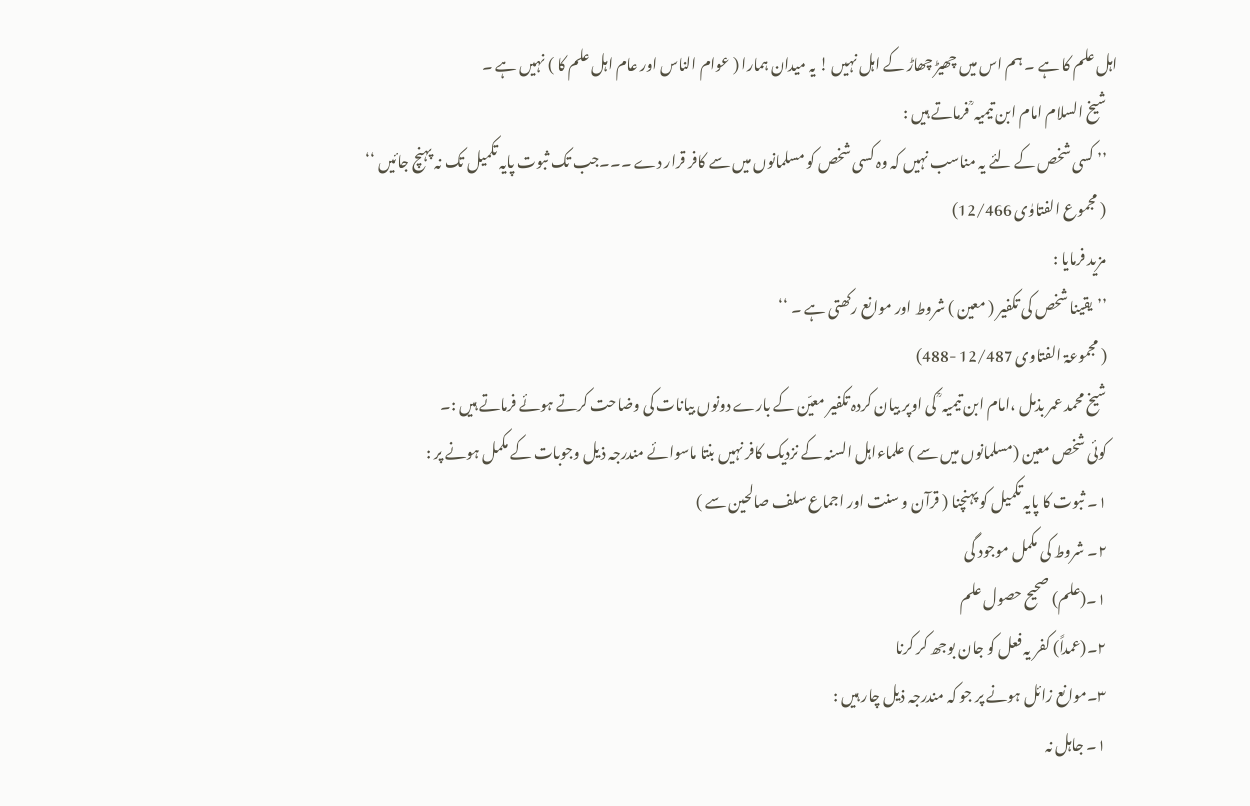اہل علم کا ہے ۔ ہم اس میں چھیڑ چھاڑ کے اہل نہیں ! یہ میدان ہمارا ( عوام الناس اور عام اہل علم کا ) نہیں ہے ۔
    شیخ السلام امام ابن تیمیہ ؒ فرماتے ہیں :
    ’’ کسی شخص کے لئے یہ مناسب نہیں کہ وہ کسی شخص کو مسلمانوں میں سے کافر قرار دے ۔۔۔جب تک ثبوت پایہ تکمیل تک نہ پہنچ جائیں ‘‘
    ( مجموع الفتاوٰی 12/466)
    مزید فرمایا :
    ’’یقینا شخص کی تکفیر ( معین ) شروط اور موانع رکھتی ہے ۔ ‘‘
    ( مجموعۃ الفتاوی 12/487 -488)
    شیخ محمد عمر بذمل ،امام ابن تیمیہ ؒ کی اوپر بیان کردہ تکفیر معیّن کے بارے دونوں بیانات کی وضاحت کرتے ہوئے فرماتے ہیں :۔
    کوئی شخص معین (مسلمانوں میں سے ) علماءاہل السنہ کے نزدیک کافر نہیں بنتا ماسوائے مندرجہ ذیل وجوبات کے مکمل ہونے پر :
    ۱۔ ثبوت کا پایہ تکمیل کو پہنچنا ( قرآن و سنت اور اجماع سلف صالحین سے )
    ۲۔ شروط کی مکمل موجود گی
    ۱۔(علم) صحیح حصول علم
    ۲۔(عمداً) کفر یہ فعل کو جان بوجھ کر کرنا
    ۳۔موانع زائل ہونے پر جو کہ مندرجہ ذیل چار ہیں :
    ۱۔ جاہل نہ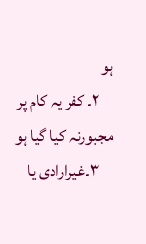ہو
    ۲۔ کفر یہ کام پر مجبورنہ کیا گیا ہو
    ۳۔غیرارادی یا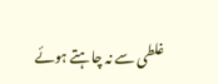غلطی سے نہ چاہتے ہوئے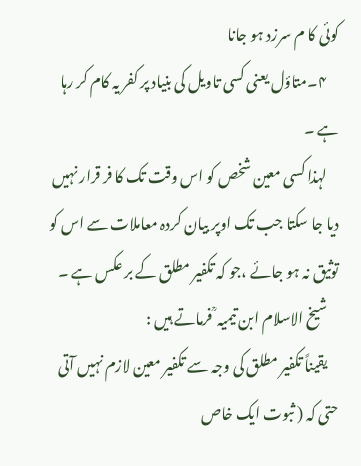کوئی کا م سرزد ہو جانا
    ۴۔متاؤل یعنی کسی تاویل کی بنیاد پر کفر یہ کام کر رہا ہے ۔
    لہذا کسی معین شخص کو اس وقت تک کا فر قرار نہیں دیا جا سکتا جب تک اوپر بیان کردہ معاملات سے اس کو توثیق نہ ہو جائے ،جو کہ تکفیر مطلق کے بر عکس ہے ۔
    شیخ الاسلام ابن تیمیہ ؒ فرماتے ہیں :
    یقیناً تکفیر مطلق کی وجہ سے تکفیر معین لازم نہیں آتی حتی کہ ( ثبوت ایک خاص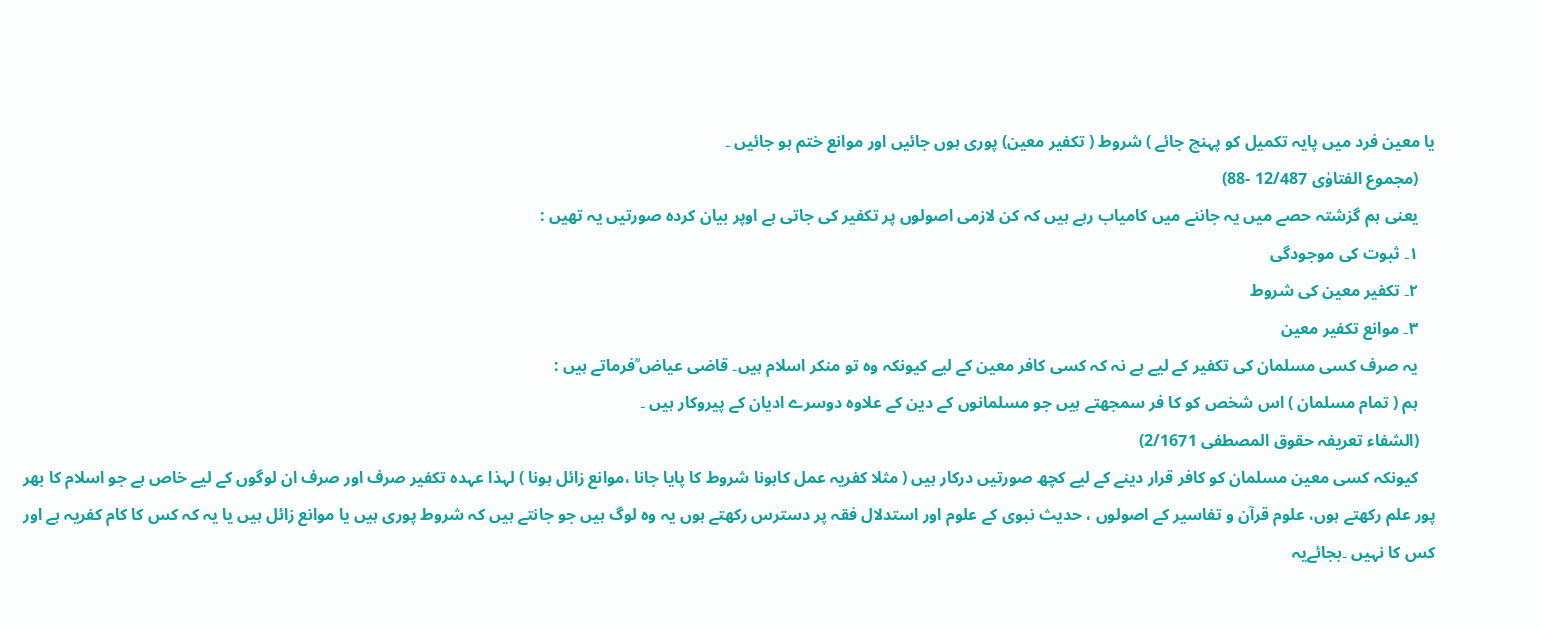یا معین فرد میں پایہ تکمیل کو پہنچ جائے ) شروط ( تکفیر معین) پوری ہوں جائیں اور موانع ختم ہو جائیں ۔
    (مجموع الفتاوٰی 12/487 -88)
    یعنی ہم گزشتہ حصے میں یہ جاننے میں کامیاب رہے ہیں کہ کن لازمی اصولوں پر تکفیر کی جاتی ہے اوپر بیان کردہ صورتیں یہ تھیں :
    ۱۔ ثبوت کی موجودگی
    ۲۔ تکفیر معین کی شروط
    ۳۔ موانع تکفیر معین
    یہ صرف کسی مسلمان کی تکفیر کے لیے ہے نہ کہ کسی کافر معین کے لیے کیونکہ وہ تو منکر اسلام ہیں۔ قاضی عیاض ؒفرماتے ہیں :
    ہم ( تمام مسلمان ) اس شخص کو کا فر سمجھتے ہیں جو مسلمانوں کے دین کے علاوہ دوسرے ادیان کے پیروکار ہیں ۔
    (الشفاء تعریفہ حقوق المصطفی 2/1671)
    کیونکہ کسی معین مسلمان کو کافر قرار دینے کے لیے کچھ صورتیں درکار ہیں ( مثلا کفریہ عمل کاہونا شروط کا پایا جانا ،موانع زائل ہونا ) لہذا عہدہ تکفیر صرف اور صرف ان لوگوں کے لیے خاص ہے جو اسلام کا بھر پور علم رکھتے ہوں، علوم قرآن و تفاسیر کے اصولوں ، حدیث نبوی کے علوم اور استدلال فقہ پر دسترس رکھتے ہوں یہ وہ لوگ ہیں جو جانتے ہیں کہ شروط پوری ہیں یا موانع زائل ہیں یا یہ کہ کس کا کام کفریہ ہے اور کس کا نہیں ۔بجائےیہ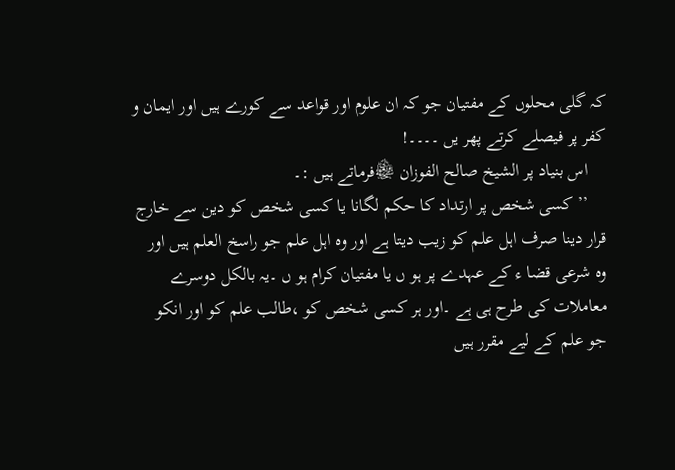کہ گلی محلوں کے مفتیان جو کہ ان علوم اور قواعد سے کورے ہیں اور ایمان و کفر پر فیصلے کرتے پھر یں ۔۔۔۔!
    اس بنیاد پر الشیخ صالح الفوزان ﷾فرماتے ہیں :۔
    ’’ کسی شخص پر ارتداد کا حکم لگانا یا کسی شخص کو دین سے خارج قرار دینا صرف اہل علم کو زیب دیتا ہے اور وہ اہل علم جو راسخ العلم ہیں اور وہ شرعی قضا ء کے عہدے پر ہو ں یا مفتیان کرام ہو ں ۔یہ بالکل دوسرے معاملات کی طرح ہی ہے ۔اور ہر کسی شخص کو ،طالب علم کو اور انکو جو علم کے لیے مقرر ہیں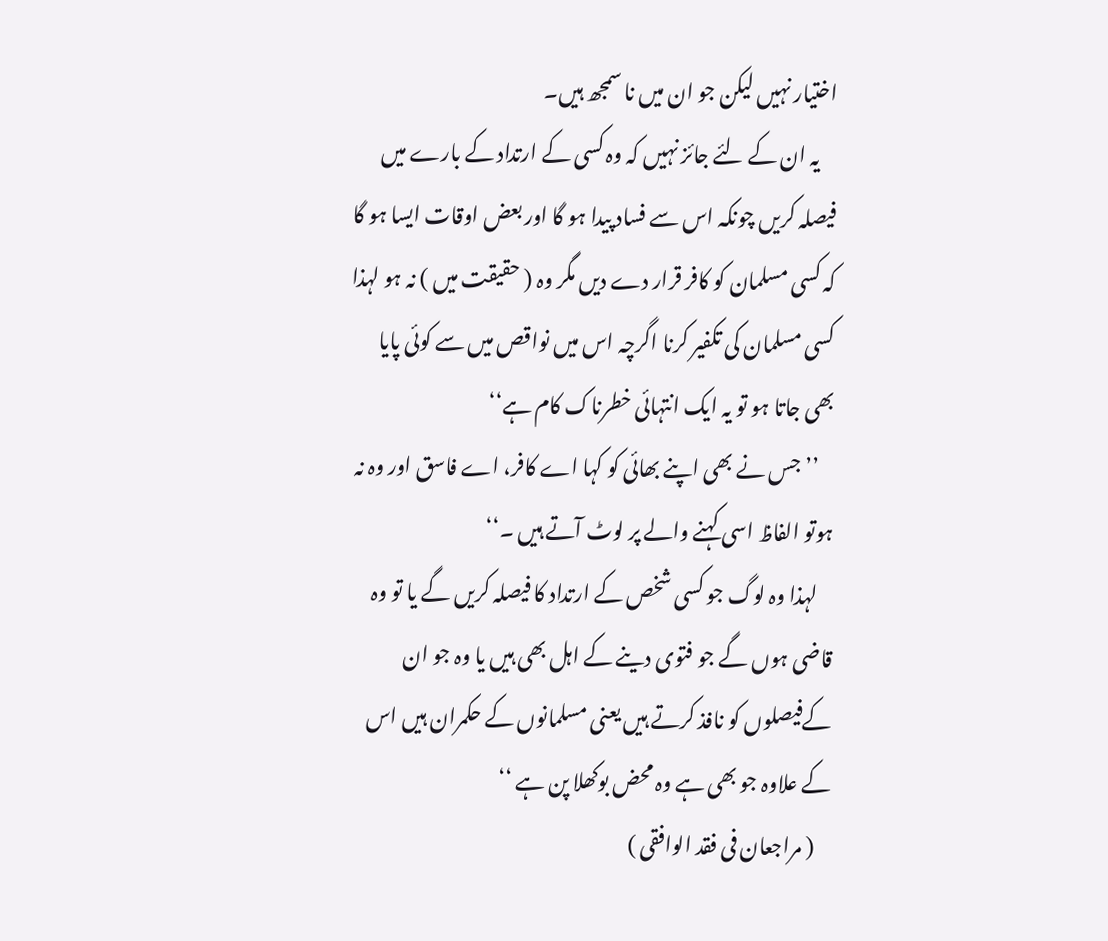اختیار نہیں لیکن جو ان میں نا سمجھ ہیں۔
    یہ ان کے لئے جائز نہیں کہ وہ کسی کے ارتداد کے بارے میں فیصلہ کریں چونکہ اس سے فساد پیدا ہو گا اور بعض اوقات ایسا ہو گا کہ کسی مسلمان کو کافر قرار دے دیں مگر وہ ( حقیقت میں ) نہ ہو لہذا کسی مسلمان کی تکفیر کرنا اگرچہ اس میں نواقص میں سے کوئی پایا بھی جاتا ہو تو یہ ایک انتہائی خطرناک کام ہے‘‘
    ’’ جس نے بھی اپنے بھائی کو کہا اے کافر، اے فاسق اور وہ نہ ہوتو الفاظ اسی کہنے والے پر لوٹ آتے ہیں ۔‘‘
    لہذا وہ لوگ جو کسی شخص کے ارتداد کا فیصلہ کریں گے یا تو وہ قاضی ہوں گے جو فتوی دینے کے اہل بھی ہیں یا وہ جو ان کےفیصلوں کو نافذ کرتے ہیں یعنی مسلمانوں کے حکمران ہیں اس کے علاوہ جو بھی ہے وہ محض بوکھلا پن ہے ‘‘
    ( مراجعان فی فقد الوافقی )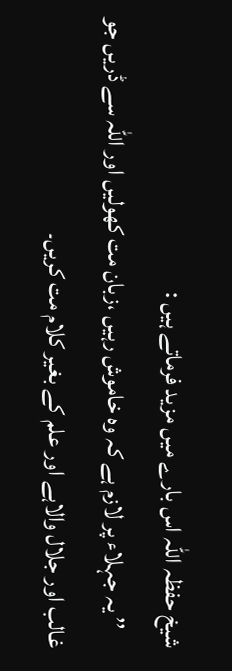شیخ حفظہ اللہ اس بارے میں مزید فرماتے ہیں :
    ’’ یہ جہلاء پر لازم ہے کہ وہ خاموش رہیں ،زبان مت کھولیں اور اللہ سے ڈریں جو غالب اور جلال والاہے اور علم کے بغیر کلام مت کریں۔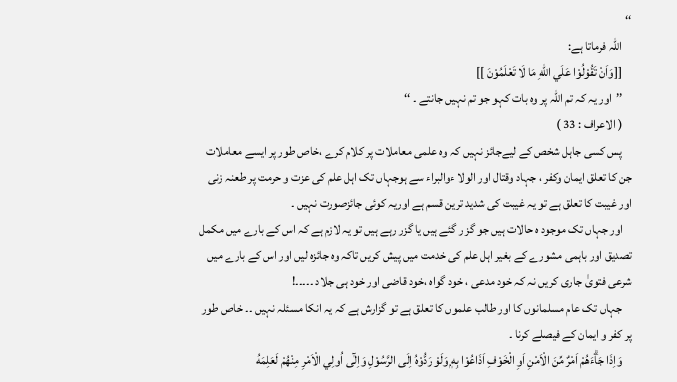‘‘
    اللہ فرماتا ہے:
    [[وَاَنْ تَقُوْلُوْا عَلَي اللّٰهِ مَا لَا تَعْلَمُوْنَ ]]
    ’’اور یہ کہ تم اللہ پر وہ بات کہو جو تم نہیں جانتے ۔ ‘‘
    ( الاعراف : 33 )
    پس کسی جاہل شخص کے لیےجائز نہیں کہ وہ علمی معاملات پر کلام کرے ،خاص طور پر ایسے معاملات جن کا تعلق ایمان وکفر ، جہاد وقتال اور الولا ءوالبراء سے ہوجہاں تک اہل علم کی عزت و حرمت پر طعنہ زنی اور غیبت کا تعلق ہے تو یہ غیبت کی شدید ترین قسم ہے اوریہ کوئی جائزصورت نہیں ۔
    اور جہاں تک موجود ہ حالات ہیں جو گز ر گئے ہیں یا گزر رہے ہیں تو یہ لازم ہے کہ اس کے بارے میں مکمل تصدیق اور باہمی مشورے کے بغیر اہل علم کی خدمت میں پیش کریں تاکہ وہ جائزہ لیں اور اس کے بارے میں شرعی فتویٰ جاری کریں نہ کہ خود مدعی ، خود گواہ ،خود قاضی اور خود ہی جلاد ۔۔۔۔۔!
    جہاں تک عام مسلمانوں کا اور طالب علموں کا تعلق ہے تو گزارش ہے کہ یہ انکا مسئلہ نہیں ۔۔ خاص طور پر کفر و ایمان کے فیصلے کرنا ۔
    وَاِذَا جَاۗءَھُمْ اَمْرٌ مِّنَ الْاَمْنِ اَوِ الْخَوْفِ اَذَاعُوْا بِهٖ ۭوَلَوْ رَدُّوْهُ اِلَى الرَّسُوْلِ وَاِلٰٓى اُولِي الْاَمْرِ مِنْھُمْ لَعَلِمَهُ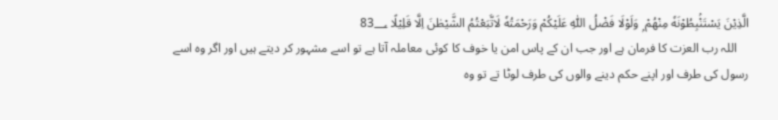الَّذِيْنَ يَسْتَنْۢبِطُوْنَهٗ مِنْھُمْ ۭ وَلَوْلَا فَضْلُ اللّٰهِ عَلَيْكُمْ وَرَحْمَتُهٗ لَاتَّبَعْتُمُ الشَّيْطٰنَ اِلَّا قَلِيْلًا 83؀
    اللہ رب العزت کا فرمان ہے اور جب ان کے پاس امن یا خوف کا کوئی معاملہ آتا ہے تو اسے مشہور کر دیتے ہیں اور اگر وہ اسے رسول کی طرف اور اپنے حکم دینے والوں کی طرف لوٹا تے تو وہ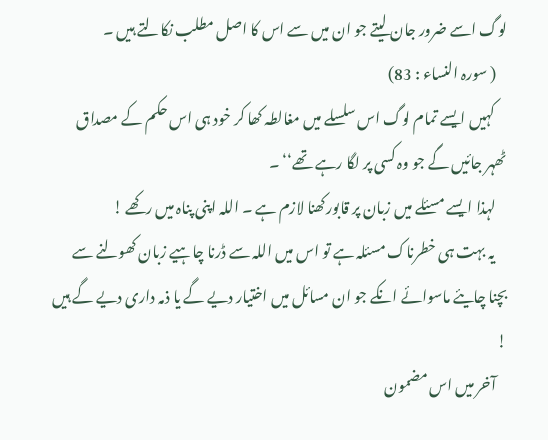لوگ اسے ضرور جان لیتے جو ان میں سے اس کا اصل مطلب نکالتے ہیں ۔
    ( سورہ النساء : 83)
    کہیں ایسے تمام لوگ اس سلسلے میں مغالطہ کھا کر خود ہی اس حکم کے مصداق ٹھہر جائیں گے جو وہ کسی پر لگا رہے تھے‘‘ ۔
    لہذا ایسے مسئلے میں زبان پر قابورکھنا لازم ہے ۔ اللہ اپنی پناہ میں رکھے !
    یہ بہت ہی خطرناک مسئلہ ہے تو اس میں اللہ سے ڈرنا چاہیے زبان کھولنے سے بچنا چایئے ماسوائے انکے جو ان مسائل میں اختیار دیے گے یا ذمہ داری دیے گے ہیں !
    آخر میں اس مضمون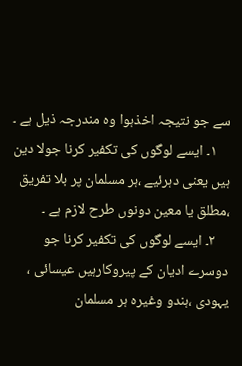سے جو نتیجہ اخذہوا وہ مندرجہ ذیل ہے ۔
    ۱۔ ایسے لوگوں کی تکفیر کرنا جولا دین ہیں یعنی دہرئیے ،ہر مسلمان پر بلا تفریق ،مطلق یا معین دونوں طرح لازم ہے ۔
    ۲۔ ایسے لوگوں کی تکفیر کرنا جو دوسرے ادیان کے پیروکارہیں عیسائی ، یہودی ،ہندو وغیرہ ہر مسلمان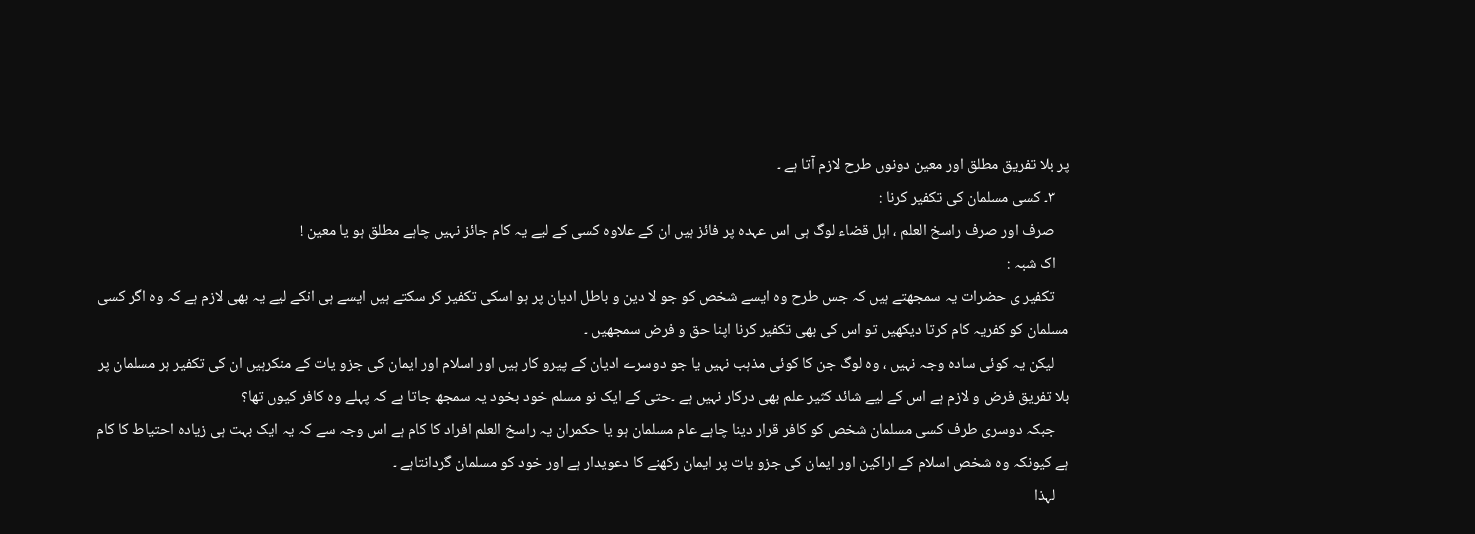پر بلا تفریق مطلق اور معین دونوں طرح لازم آتا ہے ۔
    ۳۔ کسی مسلمان کی تکفیر کرنا :
    صرف اور صرف راسخ العلم ، اہل قضاء لوگ ہی اس عہدہ پر فائز ہیں ان کے علاوہ کسی کے لیے یہ کام جائز نہیں چاہے مطلق ہو یا معین !
    اک شبہ :
    تکفیر ی حضرات یہ سمجھتے ہیں کہ جس طرح وہ ایسے شخص کو جو لا دین و باطل ادیان پر ہو اسکی تکفیر کر سکتے ہیں ایسے ہی انکے لیے یہ بھی لازم ہے کہ وہ اگر کسی مسلمان کو کفریہ کام کرتا دیکھیں تو اس کی بھی تکفیر کرنا اپنا حق و فرض سمجھیں ۔
    لیکن یہ کوئی سادہ وجہ نہیں ، وہ لوگ جن کا کوئی مذہب نہیں یا جو دوسرے ادیان کے پیرو کار ہیں اور اسلام اور ایمان کی جزو یات کے منکرہیں ان کی تکفیر ہر مسلمان پر بلا تفریق فرض و لازم ہے اس کے لیے شائد کثیر علم بھی درکار نہیں ہے ۔حتی کے ایک نو مسلم خود بخود یہ سمجھ جاتا ہے کہ پہلے وہ کافر کیوں تھا؟
    جبکہ دوسری طرف کسی مسلمان شخص کو کافر قرار دینا چاہے عام مسلمان ہو یا حکمران یہ راسخ العلم افراد کا کام ہے اس وجہ سے کہ یہ ایک بہت ہی زیادہ احتیاط کا کام ہے کیونکہ وہ شخص اسلام کے اراکین اور ایمان کی جزو یات پر ایمان رکھنے کا دعویدار ہے اور خود کو مسلمان گردانتاہے ۔
    لہذا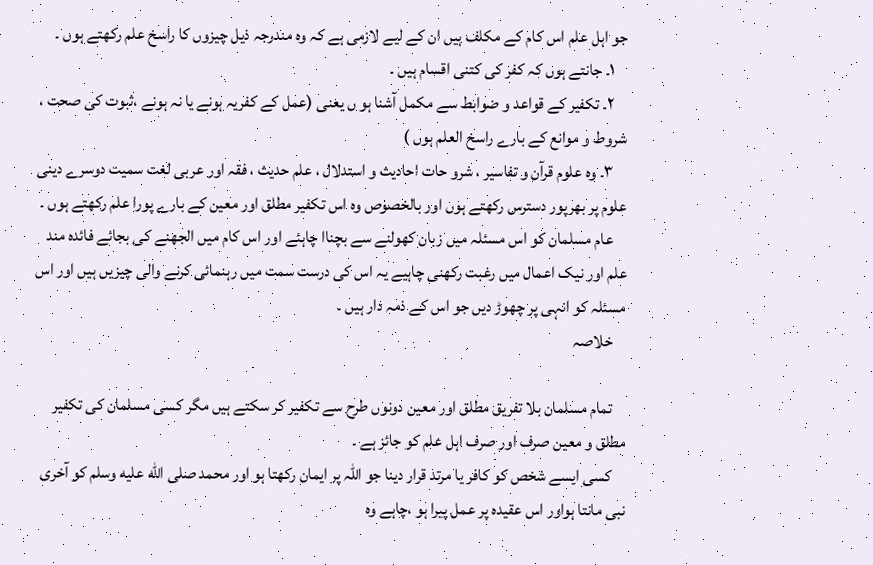جو اہل علم اس کام کے مکلف ہیں ان کے لیے لازمی ہے کہ وہ مندرجہ ذیل چیزوں کا راسخ علم رکھتے ہوں ۔
    ۱۔ جانتے ہوں کہ کفر کی کتنی اقسام ہیں ۔
    ۲۔ تکفیر کے قواعد و ضوابط سے مکمل آشنا ہو ں یعنی (عمل کے کفریہ ہونے یا نہ ہونے ،ثبوت کی صحت ، شروط و موانع کے بارے راسخ العلم ہوں )
    ۳۔ وہ علوم قرآن و تفاسیر ، شرو حات احادیث و استدلال ، علم حدیث ، فقہ اور عربی لغت سمیت دوسرے دینی علوم پر بھرپور دسترس رکھتے ہوں اور بالخصوص وہ اس تکفیر مطلق اور معین کے بارے پورا علم رکھتے ہوں ۔
    عام مسلمان کو اس مسئلہ میں زبان کھولنے سے بچناا چاہئے اور اس کام میں الجھنے کی بجائے فائدہ مند علم اور نیک اعمال میں رغبت رکھنی چاہیے یہ اس کی درست سمت میں رہنمائی کرنے والی چیزیں ہیں اور اس مسئلہ کو انہی پر چھوڑ دیں جو اس کے ذمہ دار ہیں ۔
    خلاصہ

    تمام مسلمان بلا تفریق مطلق اور معین دونوں طرح سے تکفیر کر سکتے ہیں مگر کسی مسلمان کی تکفیر مطلق و معین صرف اور صرف اہل علم کو جائز ہے ۔
    کسی ایسے شخص کو کافر یا مرتد قرار دینا جو اللہ پر ایمان رکھتا ہو اور محمد صلى الله عليه وسلم کو آخری نبی مانتا ہواور اس عقیدہ پر عمل پیرا ہو ،چاہے وہ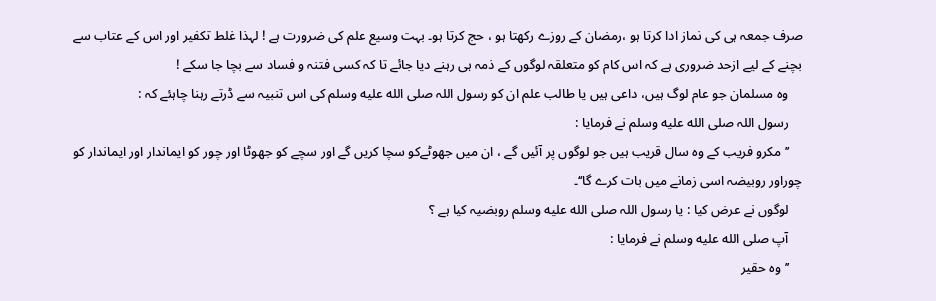صرف جمعہ ہی کی نماز ادا کرتا ہو ،رمضان کے روزے رکھتا ہو ، حج کرتا ہو۔ بہت وسیع علم کی ضرورت ہے ! لہذا غلط تکفیر اور اس کے عتاب سے بچنے کے لیے ازحد ضروری ہے کہ اس کام کو متعلقہ لوگوں کے ذمہ ہی رہنے دیا جائے تا کہ کسی فتنہ و فساد سے بچا جا سکے !
    وہ مسلمان جو عام لوگ ہیں، داعی ہیں یا طالب علم ان کو رسول اللہ صلى الله عليه وسلم کی اس تنبیہ سے ڈرتے رہنا چاہئے کہ :
    رسول اللہ صلى الله عليه وسلم نے فرمایا :
    ’’مکرو فریب کے وہ سال قریب ہیں جو لوگوں پر آئیں گے ، ان میں جھوٹےکو سچا کریں گے اور سچے کو جھوٹا اور چور کو ایماندار اور ایماندار کو چوراور روبیضہ اسی زمانے میں بات کرے گا‘‘۔
    لوگوں نے عرض کیا : یا رسول اللہ صلى الله عليه وسلم روبضیہ کیا ہے ؟
    آپ صلى الله عليه وسلم نے فرمایا :
    ’’وہ حقیر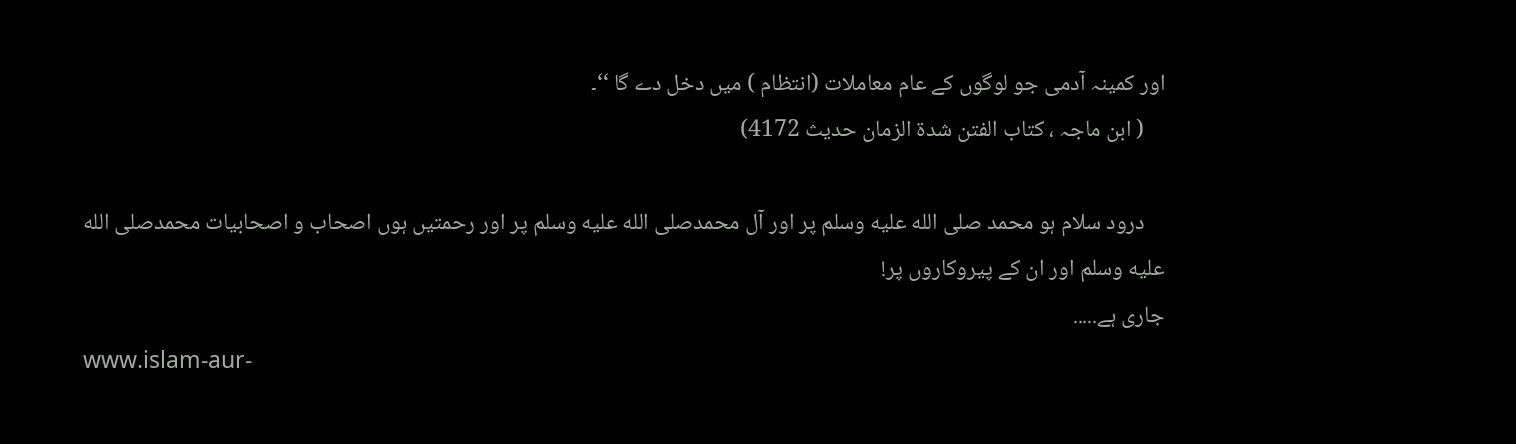اور کمینہ آدمی جو لوگوں کے عام معاملات (انتظام ) میں دخل دے گا ‘‘۔
    ( ابن ماجہ ، کتاب الفتن شدۃ الزمان حدیث 4172)

    درود سلام ہو محمد صلى الله عليه وسلم پر اور آل محمدصلى الله عليه وسلم پر اور رحمتیں ہوں اصحاب و اصحابیات محمدصلى الله عليه وسلم اور ان کے پیروکاروں پر!
جاری ہے.....
www.islam-aur-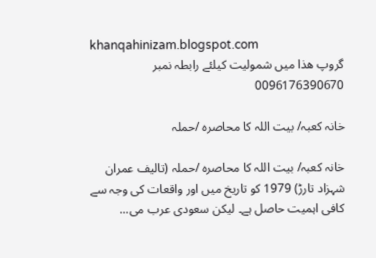khanqahinizam.blogspot.com
گروپ هذا میں شمولیت کیلئے رابطہ نمبر
0096176390670

خانہ کعبہ/ بیت اللہ کا محاصرہ /حملہ

خانہ کعبہ/ بیت اللہ کا محاصرہ /حملہ (تالیف عمران شہزاد تارڑ) 1979 کو تاریخ میں اور واقعات کی وجہ سے کافی اہمیت حاصل ہے۔ لیکن سعودی عرب می...